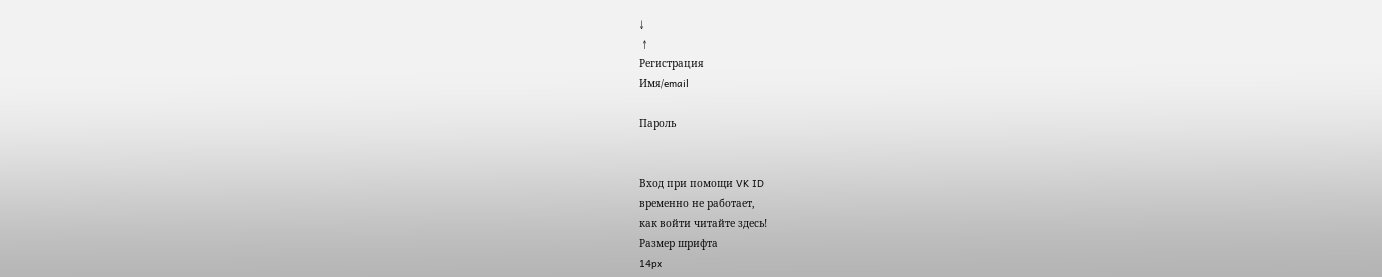↓
 ↑
Регистрация
Имя/email

Пароль


Вход при помощи VK ID
временно не работает,
как войти читайте здесь!
Размер шрифта
14px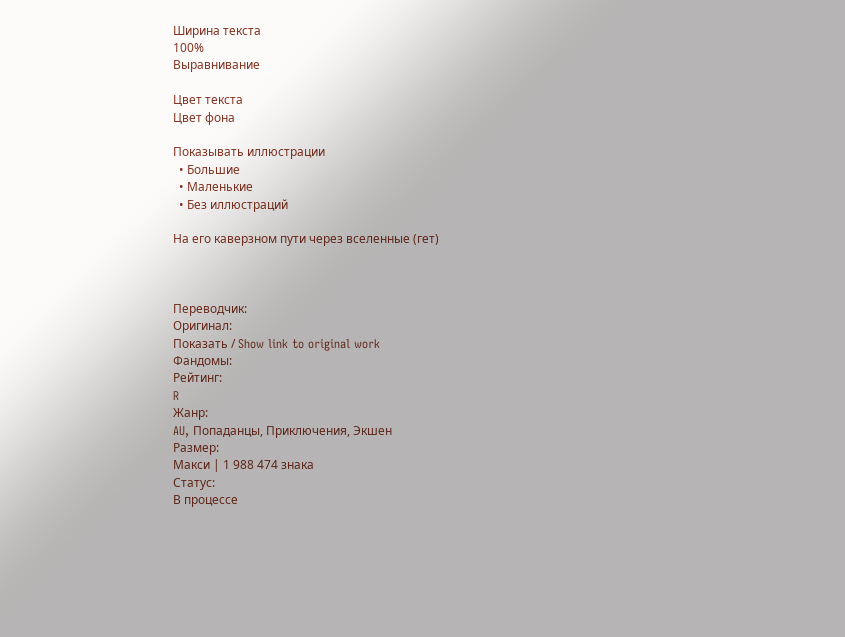Ширина текста
100%
Выравнивание

Цвет текста
Цвет фона

Показывать иллюстрации
  • Большие
  • Маленькие
  • Без иллюстраций

На его каверзном пути через вселенные (гет)



Переводчик:
Оригинал:
Показать / Show link to original work
Фандомы:
Рейтинг:
R
Жанр:
AU, Попаданцы, Приключения, Экшен
Размер:
Макси | 1 988 474 знака
Статус:
В процессе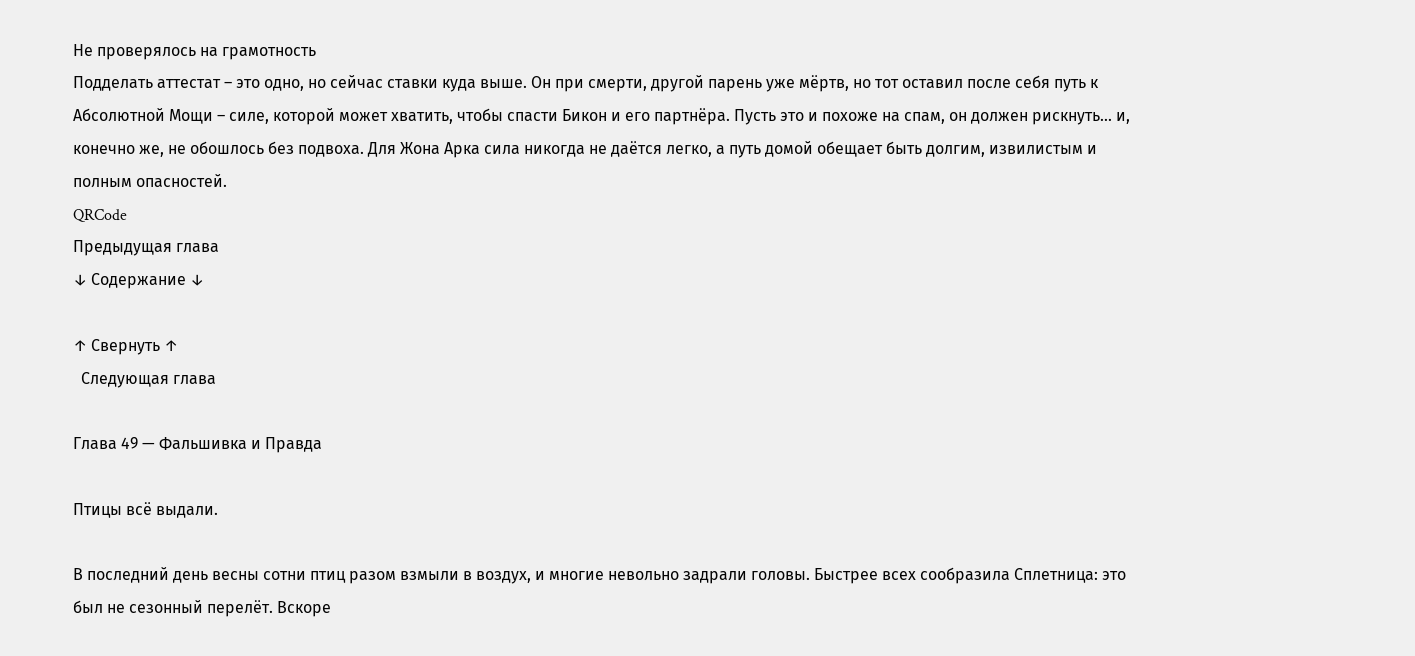Не проверялось на грамотность
Подделать аттестат – это одно, но сейчас ставки куда выше. Он при смерти, другой парень уже мёртв, но тот оставил после себя путь к Абсолютной Мощи – силе, которой может хватить, чтобы спасти Бикон и его партнёра. Пусть это и похоже на спам, он должен рискнуть... и, конечно же, не обошлось без подвоха. Для Жона Арка сила никогда не даётся легко, а путь домой обещает быть долгим, извилистым и полным опасностей.
QRCode
Предыдущая глава
↓ Содержание ↓

↑ Свернуть ↑
  Следующая глава

Глава 49 — Фальшивка и Правда

Птицы всё выдали.

В последний день весны сотни птиц разом взмыли в воздух, и многие невольно задрали головы. Быстрее всех сообразила Сплетница: это был не сезонный перелёт. Вскоре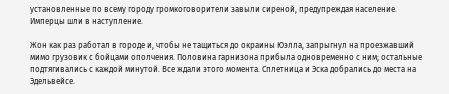установленные по всему городу громкоговорители завыли сиреной, предупреждая население. Имперцы шли в наступление.

Жон как раз работал в городе и, чтобы не тащиться до окраины Юэлла, запрыгнул на проезжавший мимо грузовик с бойцами ополчения. Половина гарнизона прибыла одновременно с ним; остальные подтягивались с каждой минутой. Все ждали этого момента. Сплетница и Эска добрались до места на Эдельвейсе.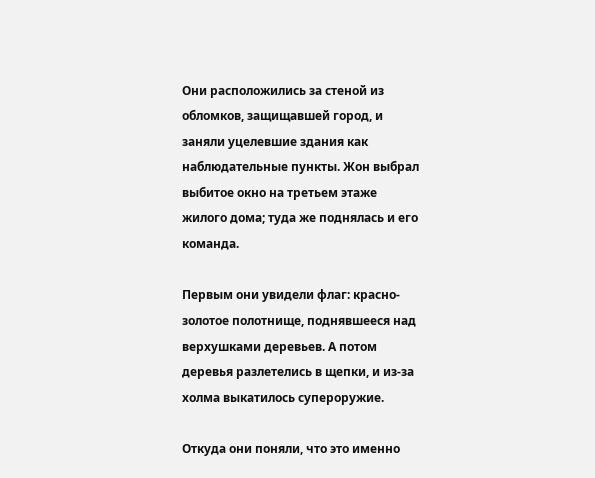Они расположились за стеной из обломков, защищавшей город, и заняли уцелевшие здания как наблюдательные пункты. Жон выбрал выбитое окно на третьем этаже жилого дома; туда же поднялась и его команда.

Первым они увидели флаг: красно-золотое полотнище, поднявшееся над верхушками деревьев. А потом деревья разлетелись в щепки, и из-за холма выкатилось супероружие.

Откуда они поняли, что это именно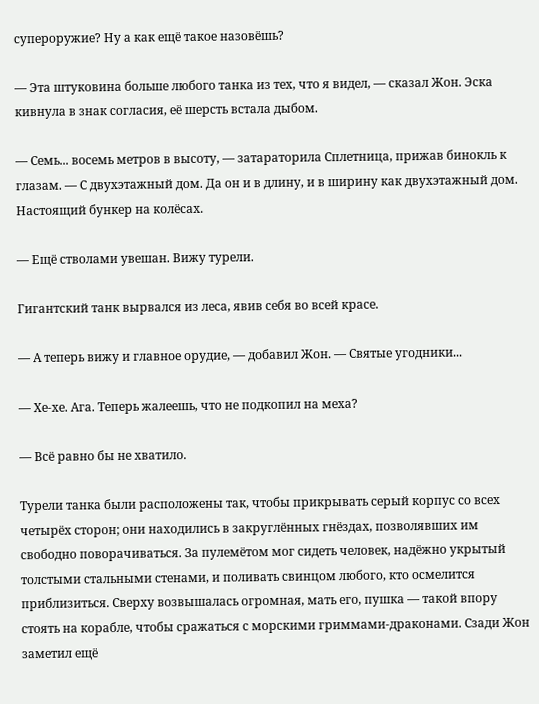супероружие? Ну а как ещё такое назовёшь?

— Эта штуковина больше любого танка из тех, что я видел, — сказал Жон. Эска кивнула в знак согласия, её шерсть встала дыбом.

— Семь... восемь метров в высоту, — затараторила Сплетница, прижав бинокль к глазам. — С двухэтажный дом. Да он и в длину, и в ширину как двухэтажный дом. Настоящий бункер на колёсах.

— Ещё стволами увешан. Вижу турели.

Гигантский танк вырвался из леса, явив себя во всей красе.

— А теперь вижу и главное орудие, — добавил Жон. — Святые угодники...

— Хе-хе. Ага. Теперь жалеешь, что не подкопил на меха?

— Всё равно бы не хватило.

Турели танка были расположены так, чтобы прикрывать серый корпус со всех четырёх сторон; они находились в закруглённых гнёздах, позволявших им свободно поворачиваться. За пулемётом мог сидеть человек, надёжно укрытый толстыми стальными стенами, и поливать свинцом любого, кто осмелится приблизиться. Сверху возвышалась огромная, мать его, пушка — такой впору стоять на корабле, чтобы сражаться с морскими гриммами-драконами. Сзади Жон заметил ещё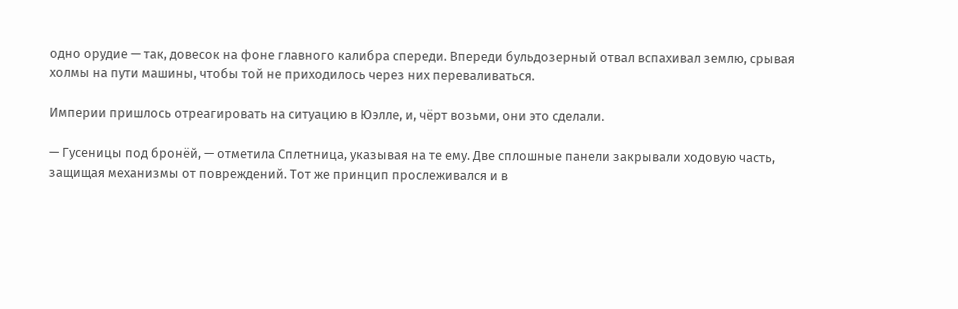одно орудие — так, довесок на фоне главного калибра спереди. Впереди бульдозерный отвал вспахивал землю, срывая холмы на пути машины, чтобы той не приходилось через них переваливаться.

Империи пришлось отреагировать на ситуацию в Юэлле, и, чёрт возьми, они это сделали.

— Гусеницы под бронёй, — отметила Сплетница, указывая на те ему. Две сплошные панели закрывали ходовую часть, защищая механизмы от повреждений. Тот же принцип прослеживался и в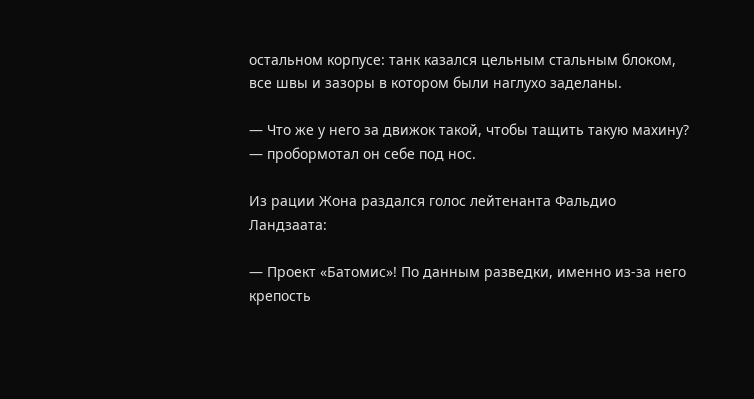остальном корпусе: танк казался цельным стальным блоком, все швы и зазоры в котором были наглухо заделаны.

— Что же у него за движок такой, чтобы тащить такую махину? — пробормотал он себе под нос.

Из рации Жона раздался голос лейтенанта Фальдио Ландзаата:

— Проект «Батомис»! По данным разведки, именно из-за него крепость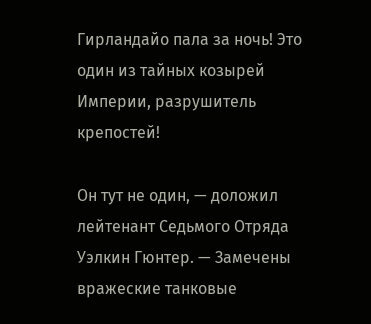Гирландайо пала за ночь! Это один из тайных козырей Империи, разрушитель крепостей!

Он тут не один, — доложил лейтенант Седьмого Отряда Уэлкин Гюнтер. — Замечены вражеские танковые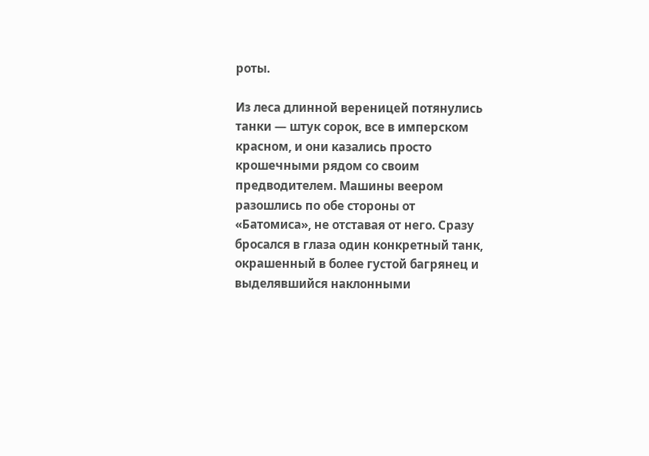роты.

Из леса длинной вереницей потянулись танки — штук сорок, все в имперском красном, и они казались просто крошечными рядом со своим предводителем. Машины веером разошлись по обе стороны от «Батомиса», не отставая от него. Сразу бросался в глаза один конкретный танк, окрашенный в более густой багрянец и выделявшийся наклонными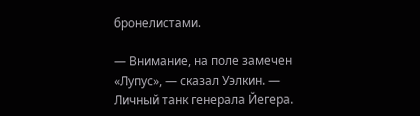бронелистами.

— Внимание, на поле замечен «Лупус», — сказал Уэлкин. — Личный танк генерала Йегера.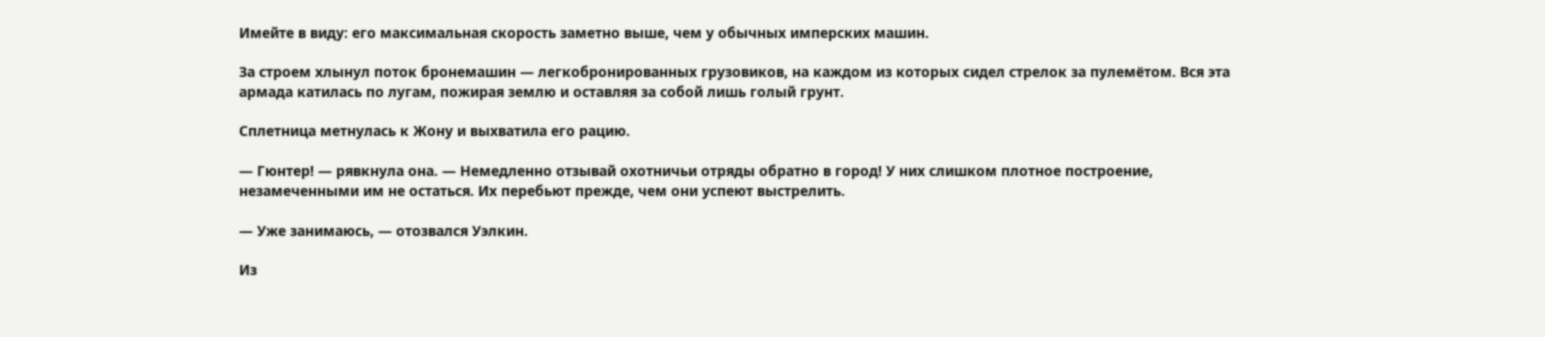Имейте в виду: его максимальная скорость заметно выше, чем у обычных имперских машин.

За строем хлынул поток бронемашин — легкобронированных грузовиков, на каждом из которых сидел стрелок за пулемётом. Вся эта армада катилась по лугам, пожирая землю и оставляя за собой лишь голый грунт.

Сплетница метнулась к Жону и выхватила его рацию.

— Гюнтер! — рявкнула она. — Немедленно отзывай охотничьи отряды обратно в город! У них слишком плотное построение, незамеченными им не остаться. Их перебьют прежде, чем они успеют выстрелить.

— Уже занимаюсь, — отозвался Уэлкин.

Из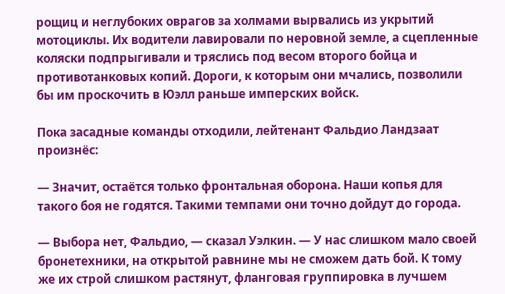рощиц и неглубоких оврагов за холмами вырвались из укрытий мотоциклы. Их водители лавировали по неровной земле, а сцепленные коляски подпрыгивали и тряслись под весом второго бойца и противотанковых копий. Дороги, к которым они мчались, позволили бы им проскочить в Юэлл раньше имперских войск.

Пока засадные команды отходили, лейтенант Фальдио Ландзаат произнёс:

— Значит, остаётся только фронтальная оборона. Наши копья для такого боя не годятся. Такими темпами они точно дойдут до города.

— Выбора нет, Фальдио, — сказал Уэлкин. — У нас слишком мало своей бронетехники, на открытой равнине мы не сможем дать бой. К тому же их строй слишком растянут, фланговая группировка в лучшем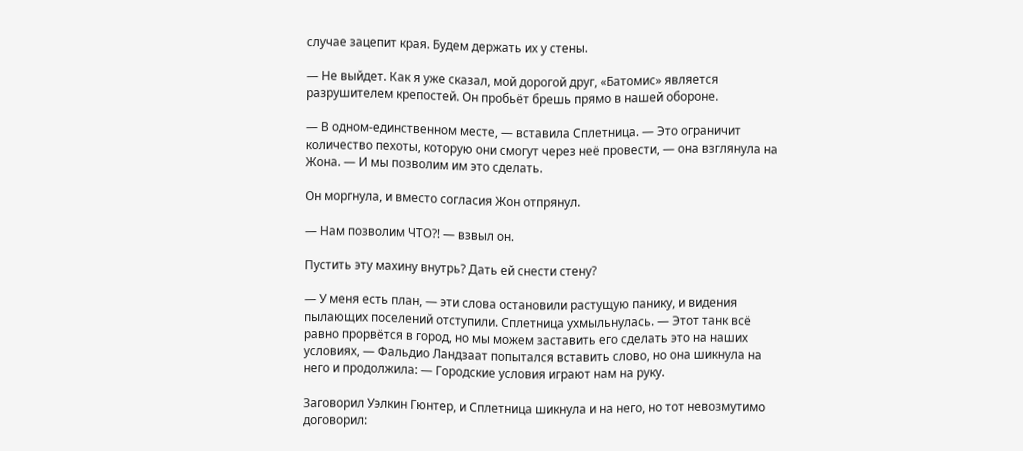случае зацепит края. Будем держать их у стены.

— Не выйдет. Как я уже сказал, мой дорогой друг, «Батомис» является разрушителем крепостей. Он пробьёт брешь прямо в нашей обороне.

— В одном-единственном месте, — вставила Сплетница. — Это ограничит количество пехоты, которую они смогут через неё провести, — она взглянула на Жона. — И мы позволим им это сделать.

Он моргнула, и вместо согласия Жон отпрянул.

— Нам позволим ЧТО?! — взвыл он.

Пустить эту махину внутрь? Дать ей снести стену?

— У меня есть план, — эти слова остановили растущую панику, и видения пылающих поселений отступили. Сплетница ухмыльнулась. — Этот танк всё равно прорвётся в город, но мы можем заставить его сделать это на наших условиях, — Фальдио Ландзаат попытался вставить слово, но она шикнула на него и продолжила: — Городские условия играют нам на руку.

Заговорил Уэлкин Гюнтер, и Сплетница шикнула и на него, но тот невозмутимо договорил: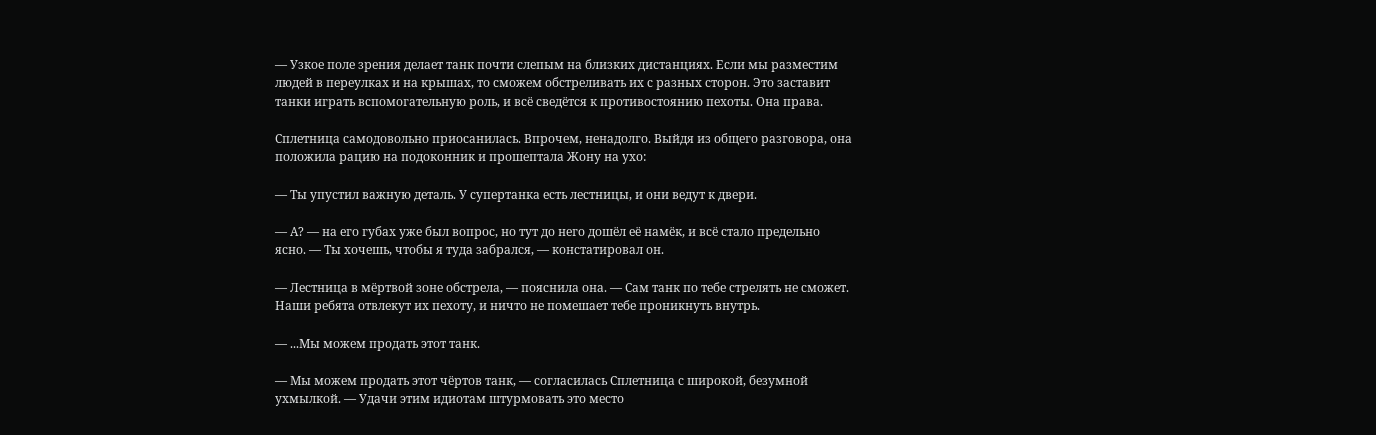— Узкое поле зрения делает танк почти слепым на близких дистанциях. Если мы разместим людей в переулках и на крышах, то сможем обстреливать их с разных сторон. Это заставит танки играть вспомогательную роль, и всё сведётся к противостоянию пехоты. Она права.

Сплетница самодовольно приосанилась. Впрочем, ненадолго. Выйдя из общего разговора, она положила рацию на подоконник и прошептала Жону на ухо:

— Ты упустил важную деталь. У супертанка есть лестницы, и они ведут к двери.

— А? — на его губах уже был вопрос, но тут до него дошёл её намёк, и всё стало предельно ясно. — Ты хочешь, чтобы я туда забрался, — констатировал он.

— Лестница в мёртвой зоне обстрела, — пояснила она. — Сам танк по тебе стрелять не сможет. Наши ребята отвлекут их пехоту, и ничто не помешает тебе проникнуть внутрь.

— ...Мы можем продать этот танк.

— Мы можем продать этот чёртов танк, — согласилась Сплетница с широкой, безумной ухмылкой. — Удачи этим идиотам штурмовать это место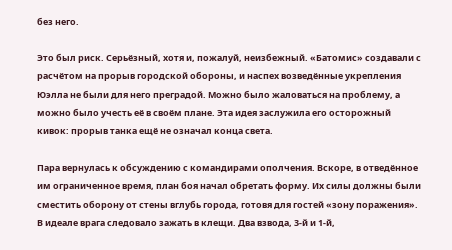без него.

Это был риск. Серьёзный, хотя и, пожалуй, неизбежный. «Батомис» создавали с расчётом на прорыв городской обороны, и наспех возведённые укрепления Юэлла не были для него преградой. Можно было жаловаться на проблему, а можно было учесть её в своём плане. Эта идея заслужила его осторожный кивок: прорыв танка ещё не означал конца света.

Пара вернулась к обсуждению с командирами ополчения. Вскоре, в отведённое им ограниченное время, план боя начал обретать форму. Их силы должны были сместить оборону от стены вглубь города, готовя для гостей «зону поражения». В идеале врага следовало зажать в клещи. Два взвода, 3-й и 1-й,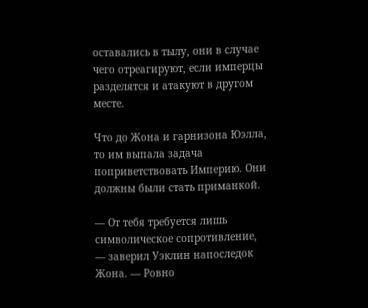оставались в тылу, они в случае чего отреагируют, если имперцы разделятся и атакуют в другом месте.

Что до Жона и гарнизона Юэлла, то им выпала задача поприветствовать Империю. Они должны были стать приманкой.

— От тебя требуется лишь символическое сопротивление, — заверил Уэклин напоследок Жона. — Ровно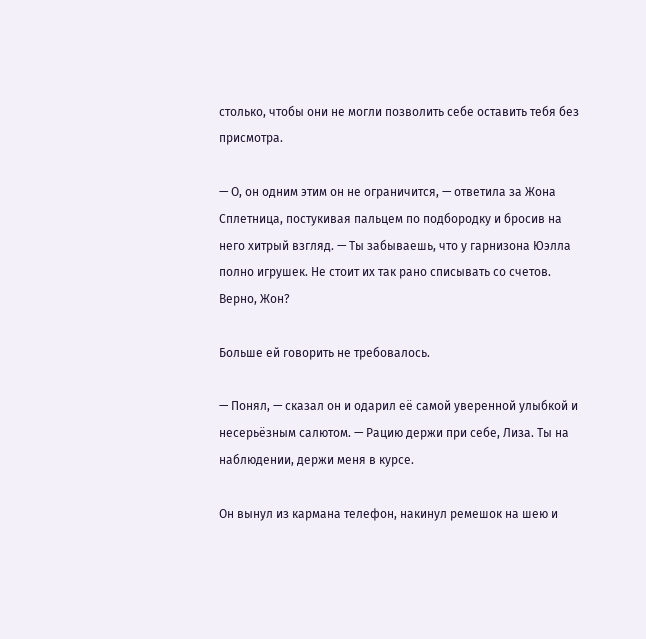столько, чтобы они не могли позволить себе оставить тебя без присмотра.

— О, он одним этим он не ограничится, — ответила за Жона Сплетница, постукивая пальцем по подбородку и бросив на него хитрый взгляд. — Ты забываешь, что у гарнизона Юэлла полно игрушек. Не стоит их так рано списывать со счетов. Верно, Жон?

Больше ей говорить не требовалось.

— Понял, — сказал он и одарил её самой уверенной улыбкой и несерьёзным салютом. — Рацию держи при себе, Лиза. Ты на наблюдении, держи меня в курсе.

Он вынул из кармана телефон, накинул ремешок на шею и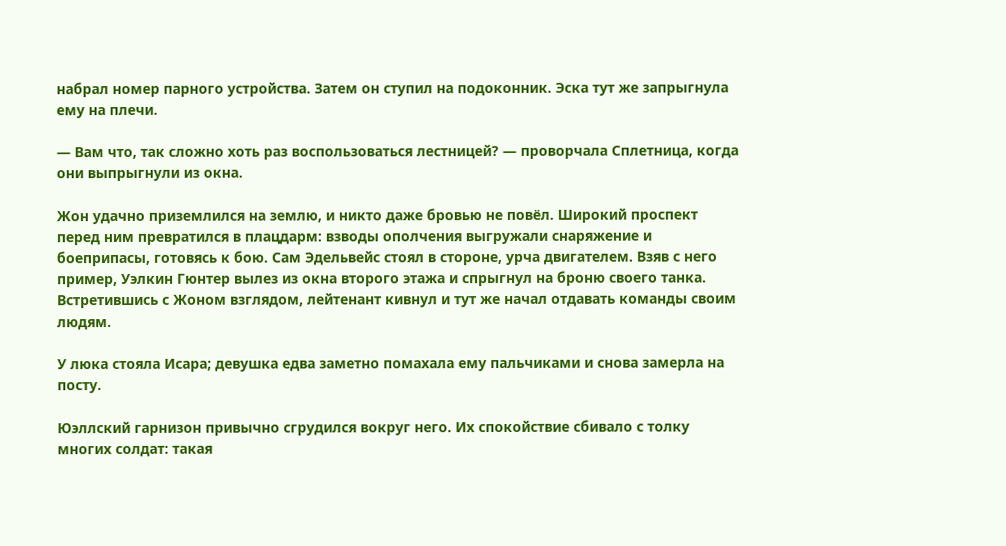набрал номер парного устройства. Затем он ступил на подоконник. Эска тут же запрыгнула ему на плечи.

— Вам что, так сложно хоть раз воспользоваться лестницей? — проворчала Сплетница, когда они выпрыгнули из окна.

Жон удачно приземлился на землю, и никто даже бровью не повёл. Широкий проспект перед ним превратился в плацдарм: взводы ополчения выгружали снаряжение и боеприпасы, готовясь к бою. Сам Эдельвейс стоял в стороне, урча двигателем. Взяв с него пример, Уэлкин Гюнтер вылез из окна второго этажа и спрыгнул на броню своего танка. Встретившись с Жоном взглядом, лейтенант кивнул и тут же начал отдавать команды своим людям.

У люка стояла Исара; девушка едва заметно помахала ему пальчиками и снова замерла на посту.

Юэллский гарнизон привычно сгрудился вокруг него. Их спокойствие сбивало с толку многих солдат: такая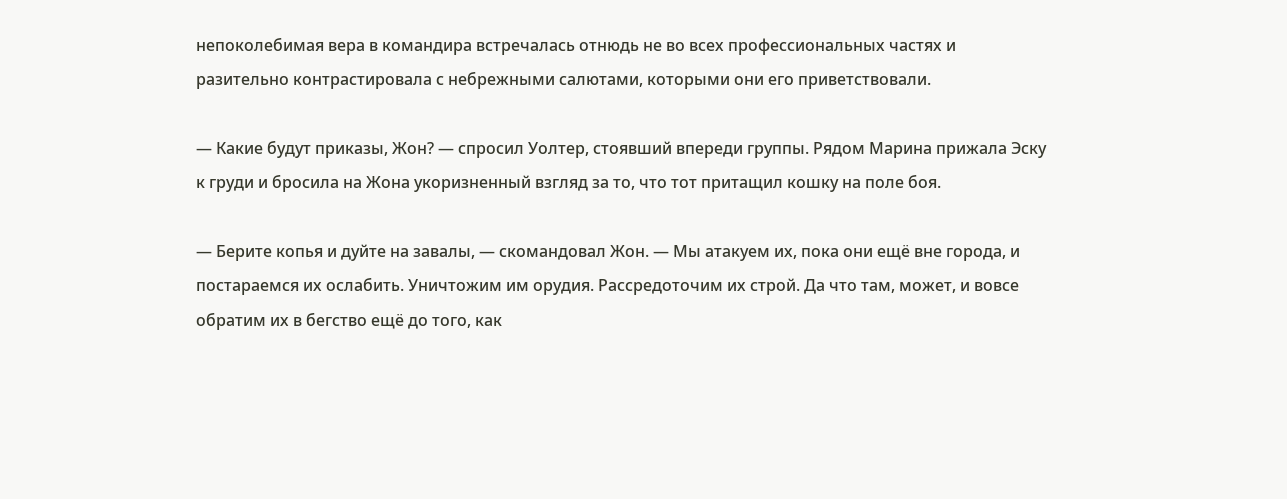непоколебимая вера в командира встречалась отнюдь не во всех профессиональных частях и разительно контрастировала с небрежными салютами, которыми они его приветствовали.

— Какие будут приказы, Жон? — спросил Уолтер, стоявший впереди группы. Рядом Марина прижала Эску к груди и бросила на Жона укоризненный взгляд за то, что тот притащил кошку на поле боя.

— Берите копья и дуйте на завалы, — скомандовал Жон. — Мы атакуем их, пока они ещё вне города, и постараемся их ослабить. Уничтожим им орудия. Рассредоточим их строй. Да что там, может, и вовсе обратим их в бегство ещё до того, как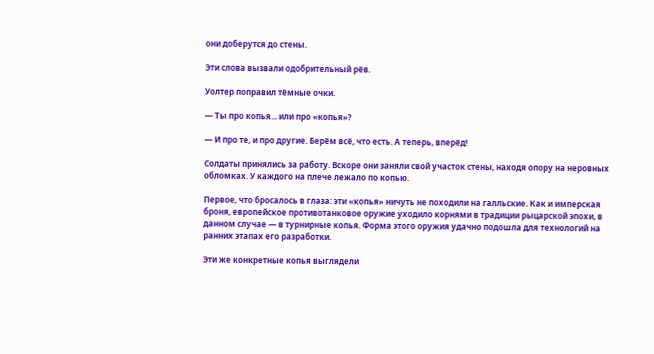они доберутся до стены.

Эти слова вызвали одобрительный рёв.

Уолтер поправил тёмные очки.

— Ты про копья... или про «копья»?

— И про те, и про другие. Берём всё, что есть. А теперь, вперёд!

Солдаты принялись за работу. Вскоре они заняли свой участок стены, находя опору на неровных обломках. У каждого на плече лежало по копью.

Первое, что бросалось в глаза: эти «копья» ничуть не походили на галльские. Как и имперская броня, европейское противотанковое оружие уходило корнями в традиции рыцарской эпохи, в данном случае — в турнирные копья. Форма этого оружия удачно подошла для технологий на ранних этапах его разработки.

Эти же конкретные копья выглядели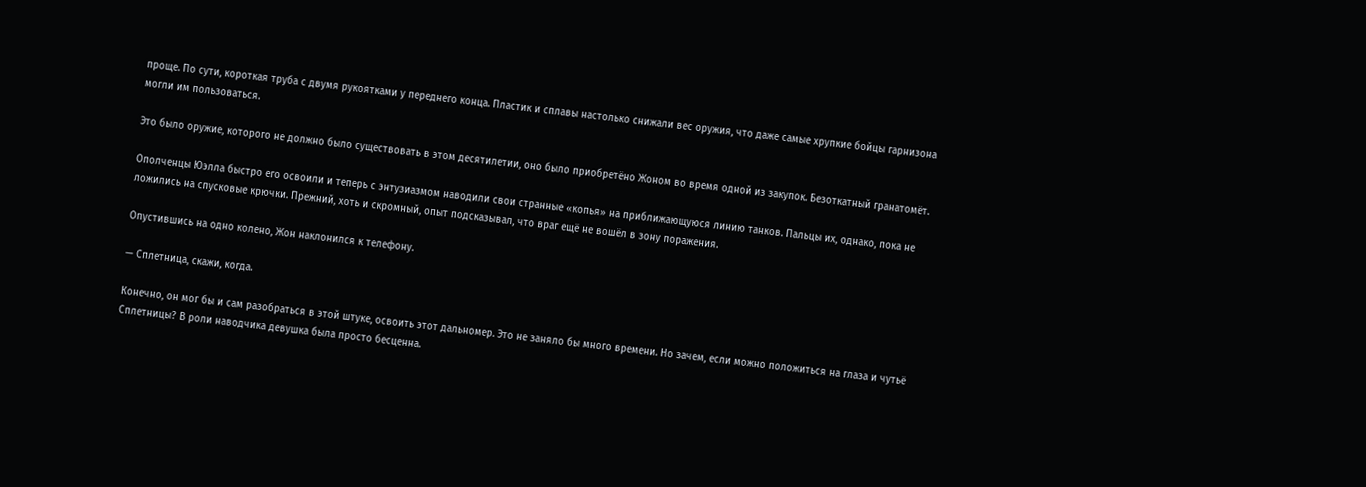проще. По сути, короткая труба с двумя рукоятками у переднего конца. Пластик и сплавы настолько снижали вес оружия, что даже самые хрупкие бойцы гарнизона могли им пользоваться.

Это было оружие, которого не должно было существовать в этом десятилетии, оно было приобретёно Жоном во время одной из закупок. Безоткатный гранатомёт.

Ополченцы Юэлла быстро его освоили и теперь с энтузиазмом наводили свои странные «копья» на приближающуюся линию танков. Пальцы их, однако, пока не ложились на спусковые крючки. Прежний, хоть и скромный, опыт подсказывал, что враг ещё не вошёл в зону поражения.

Опустившись на одно колено, Жон наклонился к телефону.

— Сплетница, скажи, когда.

Конечно, он мог бы и сам разобраться в этой штуке, освоить этот дальномер. Это не заняло бы много времени. Но зачем, если можно положиться на глаза и чутьё Сплетницы? В роли наводчика девушка была просто бесценна.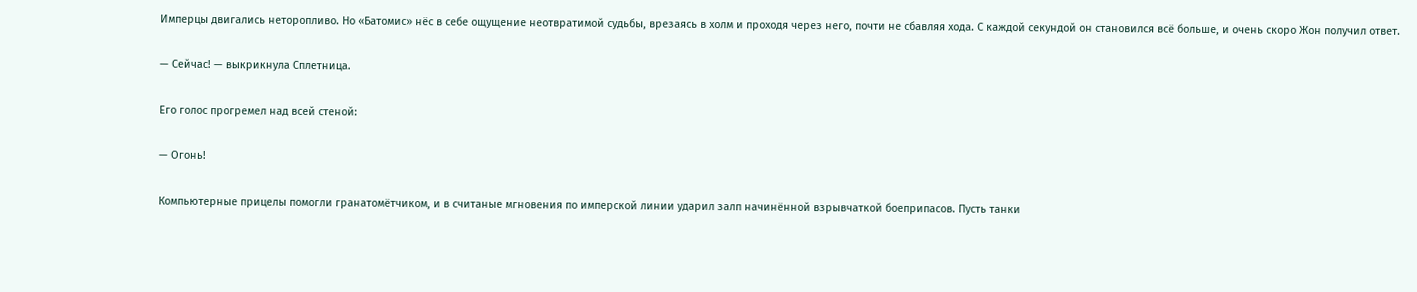Имперцы двигались неторопливо. Но «Батомис» нёс в себе ощущение неотвратимой судьбы, врезаясь в холм и проходя через него, почти не сбавляя хода. С каждой секундой он становился всё больше, и очень скоро Жон получил ответ.

— Сейчас! — выкрикнула Сплетница.

Его голос прогремел над всей стеной:

— Огонь!

Компьютерные прицелы помогли гранатомётчиком, и в считаные мгновения по имперской линии ударил залп начинённой взрывчаткой боеприпасов. Пусть танки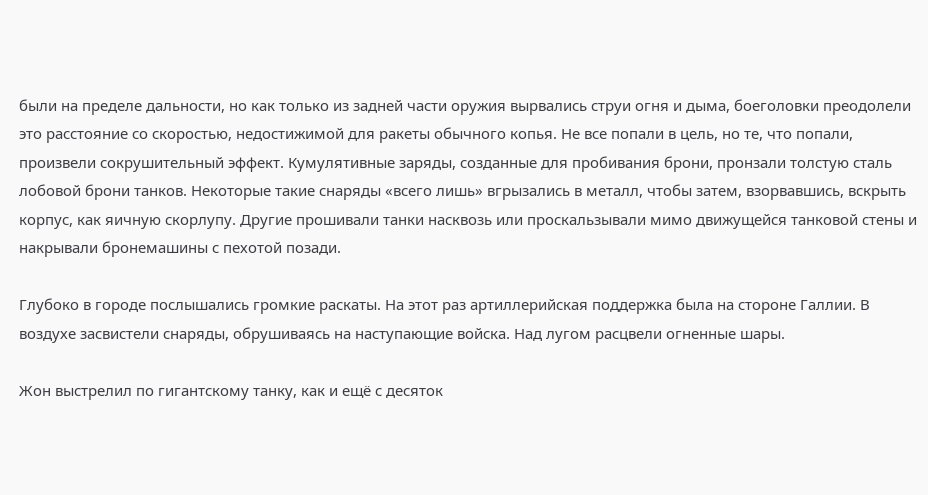были на пределе дальности, но как только из задней части оружия вырвались струи огня и дыма, боеголовки преодолели это расстояние со скоростью, недостижимой для ракеты обычного копья. Не все попали в цель, но те, что попали, произвели сокрушительный эффект. Кумулятивные заряды, созданные для пробивания брони, пронзали толстую сталь лобовой брони танков. Некоторые такие снаряды «всего лишь» вгрызались в металл, чтобы затем, взорвавшись, вскрыть корпус, как яичную скорлупу. Другие прошивали танки насквозь или проскальзывали мимо движущейся танковой стены и накрывали бронемашины с пехотой позади.

Глубоко в городе послышались громкие раскаты. На этот раз артиллерийская поддержка была на стороне Галлии. В воздухе засвистели снаряды, обрушиваясь на наступающие войска. Над лугом расцвели огненные шары.

Жон выстрелил по гигантскому танку, как и ещё с десяток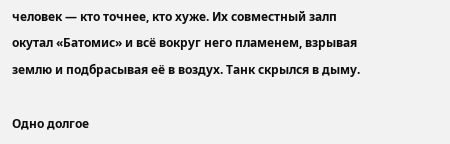человек — кто точнее, кто хуже. Их совместный залп окутал «Батомис» и всё вокруг него пламенем, взрывая землю и подбрасывая её в воздух. Танк скрылся в дыму.

Одно долгое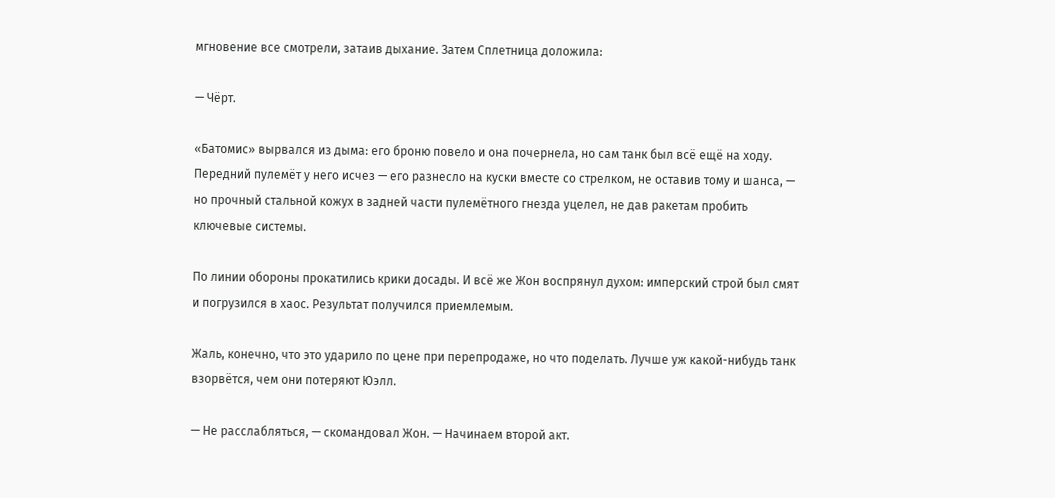мгновение все смотрели, затаив дыхание. Затем Сплетница доложила:

— Чёрт.

«Батомис» вырвался из дыма: его броню повело и она почернела, но сам танк был всё ещё на ходу. Передний пулемёт у него исчез — его разнесло на куски вместе со стрелком, не оставив тому и шанса, — но прочный стальной кожух в задней части пулемётного гнезда уцелел, не дав ракетам пробить ключевые системы.

По линии обороны прокатились крики досады. И всё же Жон воспрянул духом: имперский строй был смят и погрузился в хаос. Результат получился приемлемым.

Жаль, конечно, что это ударило по цене при перепродаже, но что поделать. Лучше уж какой-нибудь танк взорвётся, чем они потеряют Юэлл.

— Не расслабляться, — скомандовал Жон. — Начинаем второй акт.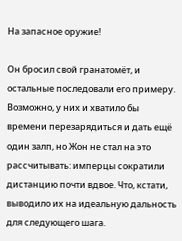На запасное оружие!

Он бросил свой гранатомёт, и остальные последовали его примеру. Возможно, у них и хватило бы времени перезарядиться и дать ещё один залп, но Жон не стал на это рассчитывать: имперцы сократили дистанцию почти вдвое. Что, кстати, выводило их на идеальную дальность для следующего шага.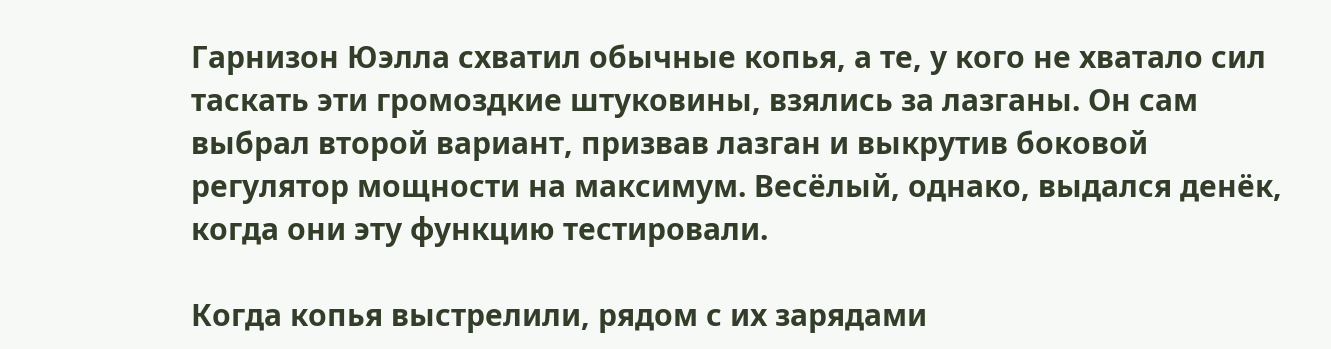Гарнизон Юэлла схватил обычные копья, а те, у кого не хватало сил таскать эти громоздкие штуковины, взялись за лазганы. Он сам выбрал второй вариант, призвав лазган и выкрутив боковой регулятор мощности на максимум. Весёлый, однако, выдался денёк, когда они эту функцию тестировали.

Когда копья выстрелили, рядом с их зарядами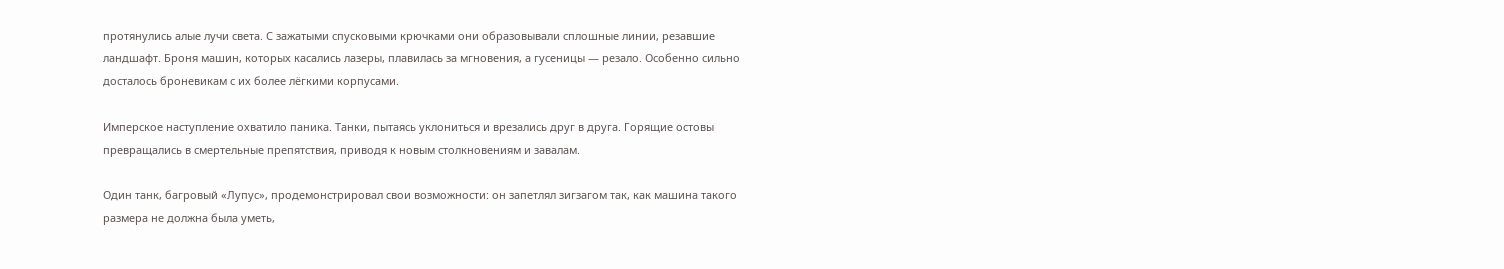протянулись алые лучи света. С зажатыми спусковыми крючками они образовывали сплошные линии, резавшие ландшафт. Броня машин, которых касались лазеры, плавилась за мгновения, а гусеницы — резало. Особенно сильно досталось броневикам с их более лёгкими корпусами.

Имперское наступление охватило паника. Танки, пытаясь уклониться и врезались друг в друга. Горящие остовы превращались в смертельные препятствия, приводя к новым столкновениям и завалам.

Один танк, багровый «Лупус», продемонстрировал свои возможности: он запетлял зигзагом так, как машина такого размера не должна была уметь,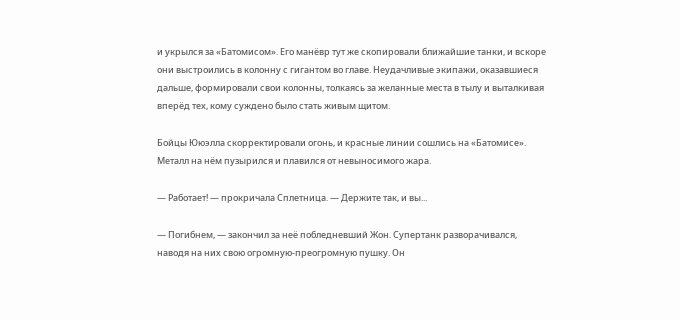и укрылся за «Батомисом». Его манёвр тут же скопировали ближайшие танки, и вскоре они выстроились в колонну с гигантом во главе. Неудачливые экипажи, оказавшиеся дальше, формировали свои колонны, толкаясь за желанные места в тылу и выталкивая вперёд тех, кому суждено было стать живым щитом.

Бойцы Ююэлла скорректировали огонь, и красные линии сошлись на «Батомисе». Металл на нём пузырился и плавился от невыносимого жара.

— Работает! — прокричала Сплетница. — Держите так, и вы...

— Погибнем, — закончил за неё побледневший Жон. Супертанк разворачивался, наводя на них свою огромную-преогромную пушку. Он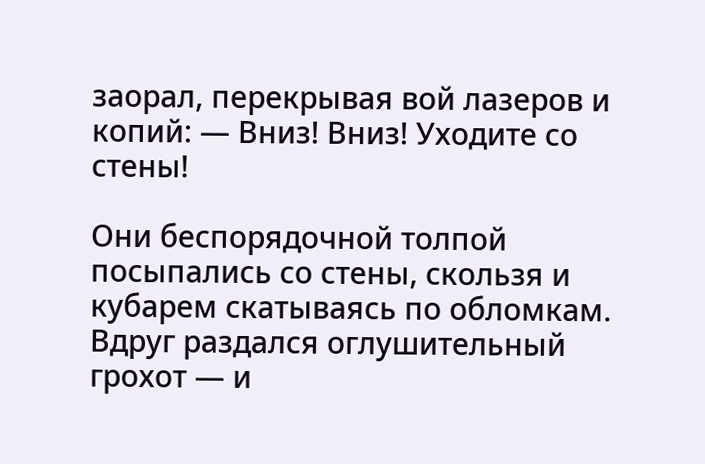заорал, перекрывая вой лазеров и копий: — Вниз! Вниз! Уходите со стены!

Они беспорядочной толпой посыпались со стены, скользя и кубарем скатываясь по обломкам. Вдруг раздался оглушительный грохот — и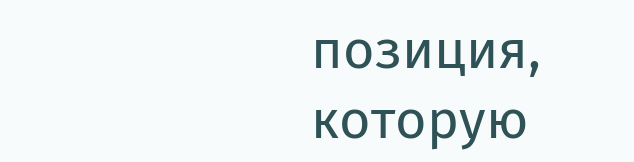позиция, которую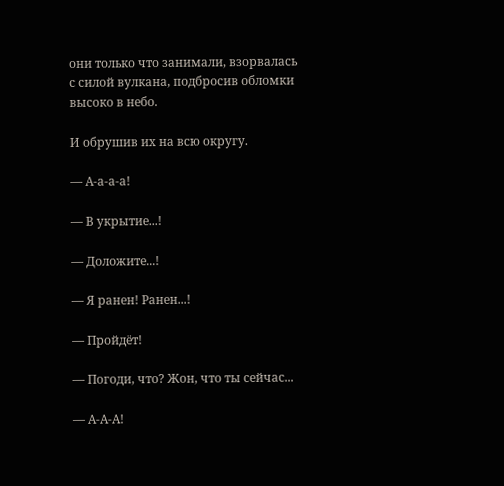они только что занимали, взорвалась с силой вулкана, подбросив обломки высоко в небо.

И обрушив их на всю округу.

— А-а-а-а!

— В укрытие...!

— Доложите...!

— Я ранен! Ранен...!

— Пройдёт!

— Погоди, что? Жон, что ты сейчас...

— А-А-А!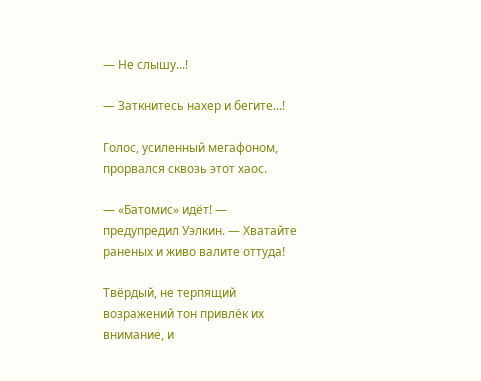— Не слышу...!

— Заткнитесь нахер и бегите...!

Голос, усиленный мегафоном, прорвался сквозь этот хаос.

— «Батомис» идёт! — предупредил Уэлкин. — Хватайте раненых и живо валите оттуда!

Твёрдый, не терпящий возражений тон привлёк их внимание, и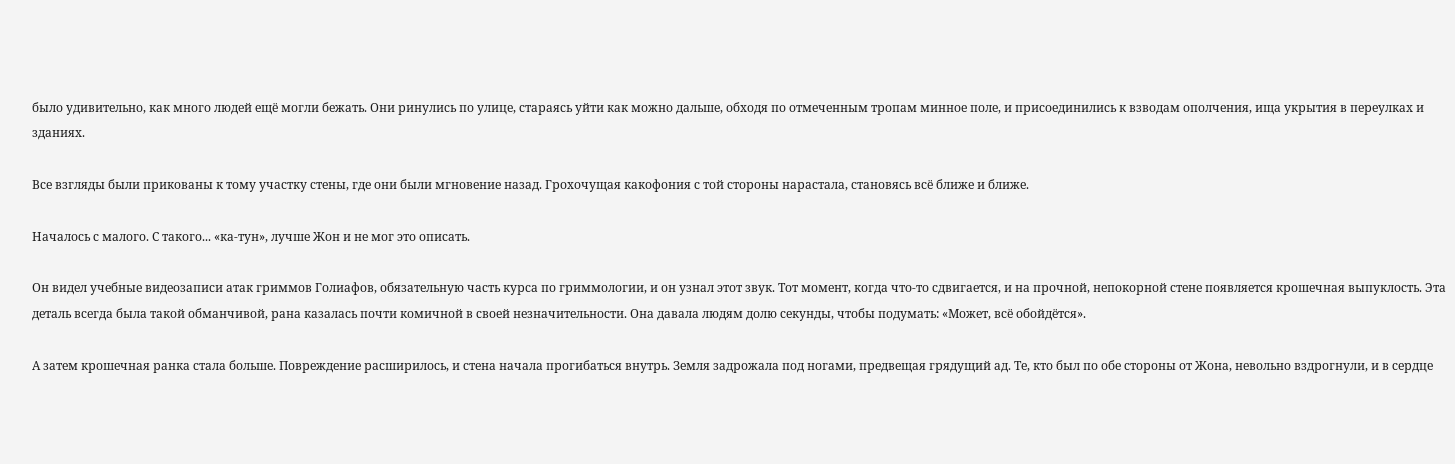было удивительно, как много людей ещё могли бежать. Они ринулись по улице, стараясь уйти как можно дальше, обходя по отмеченным тропам минное поле, и присоединились к взводам ополчения, ища укрытия в переулках и зданиях.

Все взгляды были прикованы к тому участку стены, где они были мгновение назад. Грохочущая какофония с той стороны нарастала, становясь всё ближе и ближе.

Началось с малого. С такого... «ка-тун», лучше Жон и не мог это описать.

Он видел учебные видеозаписи атак гриммов Голиафов, обязательную часть курса по гриммологии, и он узнал этот звук. Тот момент, когда что-то сдвигается, и на прочной, непокорной стене появляется крошечная выпуклость. Эта деталь всегда была такой обманчивой, рана казалась почти комичной в своей незначительности. Она давала людям долю секунды, чтобы подумать: «Может, всё обойдётся».

А затем крошечная ранка стала больше. Повреждение расширилось, и стена начала прогибаться внутрь. Земля задрожала под ногами, предвещая грядущий ад. Те, кто был по обе стороны от Жона, невольно вздрогнули, и в сердце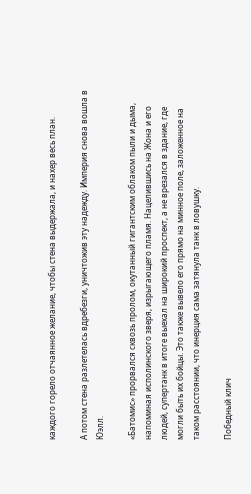каждого горело отчаянное желание, чтобы стена выдержала, и нахер весь план.

А потом стена разлетелась вдребезги, уничтожив эту надежду. Империя снова вошла в Юэлл.

«Батомис» прорвался сквозь пролом, окутанный гигантским облаком пыли и дыма, напоминая исполинского зверя, изрыгающего пламя. Нацелившись на Жона и его людей, супертанк в итоге выехал на широкий проспект, а не врезался в здание, где могли быть их бойцы. Это также вывело его прямо на минное поле, заложенное на таком расстоянии, что инерция сама затянула танк в ловушку.

Победный клич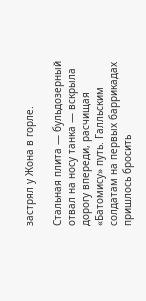застрял у Жона в горле.

Стальная плита — бульдозерный отвал на носу танка — вскрыла дорогу впереди, расчищая «Батомису» путь. Галльским солдатам на первых баррикадах пришлось бросить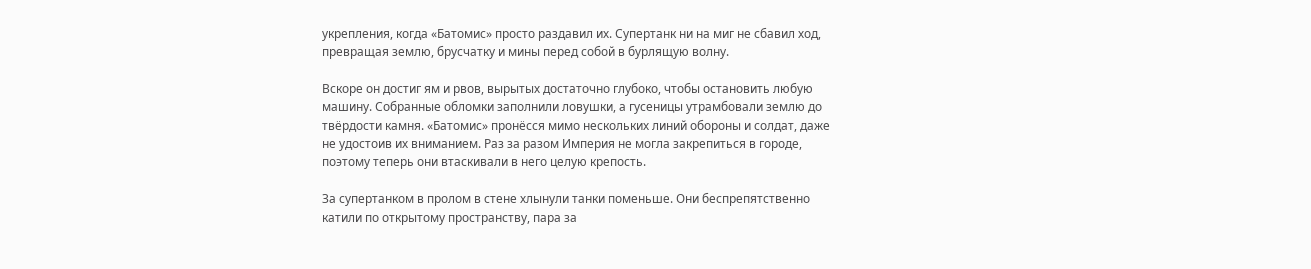укрепления, когда «Батомис» просто раздавил их. Супертанк ни на миг не сбавил ход, превращая землю, брусчатку и мины перед собой в бурлящую волну.

Вскоре он достиг ям и рвов, вырытых достаточно глубоко, чтобы остановить любую машину. Собранные обломки заполнили ловушки, а гусеницы утрамбовали землю до твёрдости камня. «Батомис» пронёсся мимо нескольких линий обороны и солдат, даже не удостоив их вниманием. Раз за разом Империя не могла закрепиться в городе, поэтому теперь они втаскивали в него целую крепость.

За супертанком в пролом в стене хлынули танки поменьше. Они беспрепятственно катили по открытому пространству, пара за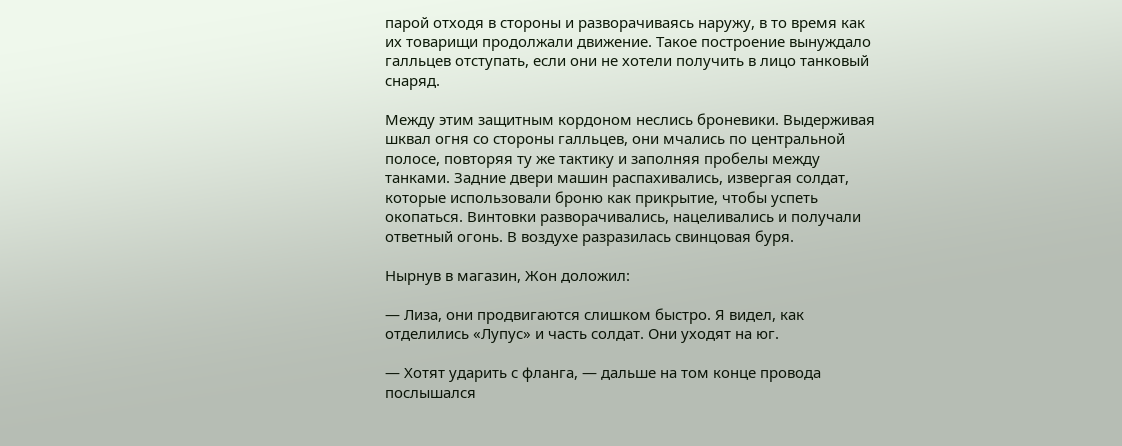парой отходя в стороны и разворачиваясь наружу, в то время как их товарищи продолжали движение. Такое построение вынуждало галльцев отступать, если они не хотели получить в лицо танковый снаряд.

Между этим защитным кордоном неслись броневики. Выдерживая шквал огня со стороны галльцев, они мчались по центральной полосе, повторяя ту же тактику и заполняя пробелы между танками. Задние двери машин распахивались, извергая солдат, которые использовали броню как прикрытие, чтобы успеть окопаться. Винтовки разворачивались, нацеливались и получали ответный огонь. В воздухе разразилась свинцовая буря.

Нырнув в магазин, Жон доложил:

— Лиза, они продвигаются слишком быстро. Я видел, как отделились «Лупус» и часть солдат. Они уходят на юг.

— Хотят ударить с фланга, — дальше на том конце провода послышался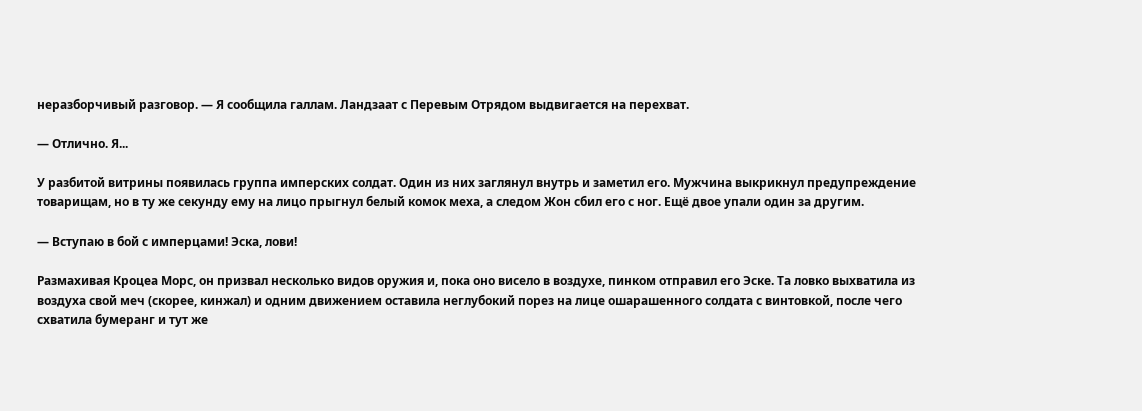неразборчивый разговор. — Я сообщила галлам. Ландзаат с Перевым Отрядом выдвигается на перехват.

— Отлично. Я...

У разбитой витрины появилась группа имперских солдат. Один из них заглянул внутрь и заметил его. Мужчина выкрикнул предупреждение товарищам, но в ту же секунду ему на лицо прыгнул белый комок меха, а следом Жон сбил его с ног. Ещё двое упали один за другим.

— Вступаю в бой с имперцами! Эска, лови!

Размахивая Кроцеа Морс, он призвал несколько видов оружия и, пока оно висело в воздухе, пинком отправил его Эске. Та ловко выхватила из воздуха свой меч (скорее, кинжал) и одним движением оставила неглубокий порез на лице ошарашенного солдата с винтовкой, после чего схватила бумеранг и тут же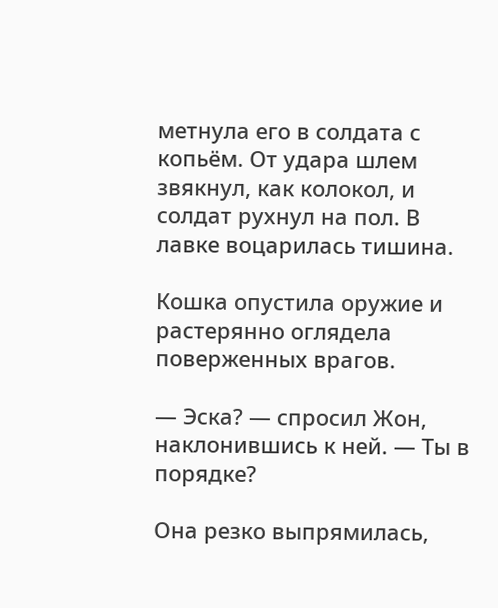метнула его в солдата с копьём. От удара шлем звякнул, как колокол, и солдат рухнул на пол. В лавке воцарилась тишина.

Кошка опустила оружие и растерянно оглядела поверженных врагов.

— Эска? — спросил Жон, наклонившись к ней. — Ты в порядке?

Она резко выпрямилась,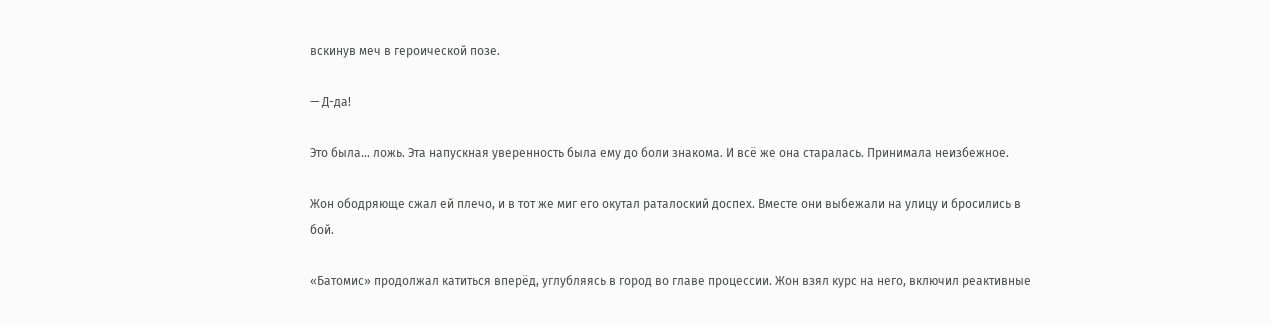вскинув меч в героической позе.

— Д-да!

Это была... ложь. Эта напускная уверенность была ему до боли знакома. И всё же она старалась. Принимала неизбежное.

Жон ободряюще сжал ей плечо, и в тот же миг его окутал раталоский доспех. Вместе они выбежали на улицу и бросились в бой.

«Батомис» продолжал катиться вперёд, углубляясь в город во главе процессии. Жон взял курс на него, включил реактивные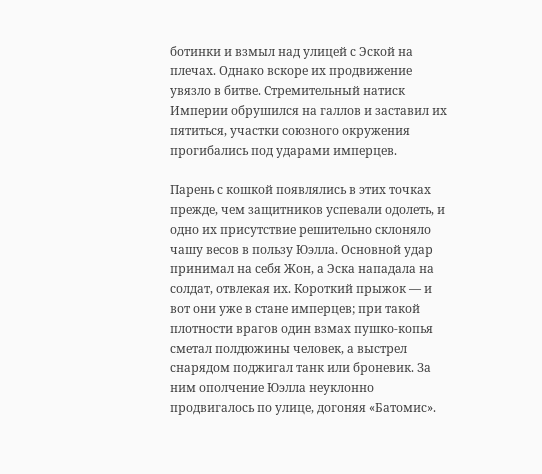ботинки и взмыл над улицей с Эской на плечах. Однако вскоре их продвижение увязло в битве. Стремительный натиск Империи обрушился на галлов и заставил их пятиться, участки союзного окружения прогибались под ударами имперцев.

Парень с кошкой появлялись в этих точках прежде, чем защитников успевали одолеть, и одно их присутствие решительно склоняло чашу весов в пользу Юэлла. Основной удар принимал на себя Жон, а Эска нападала на солдат, отвлекая их. Короткий прыжок — и вот они уже в стане имперцев; при такой плотности врагов один взмах пушко-копья сметал полдюжины человек, а выстрел снарядом поджигал танк или броневик. За ним ополчение Юэлла неуклонно продвигалось по улице, догоняя «Батомис».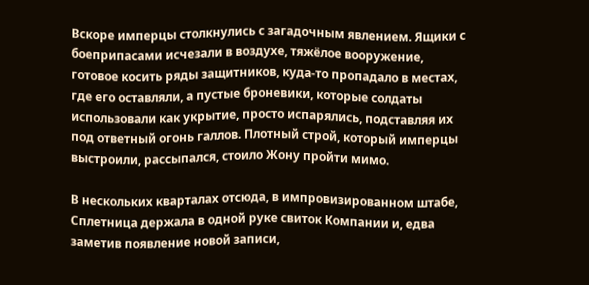Вскоре имперцы столкнулись с загадочным явлением. Ящики с боеприпасами исчезали в воздухе, тяжёлое вооружение, готовое косить ряды защитников, куда-то пропадало в местах, где его оставляли, а пустые броневики, которые солдаты использовали как укрытие, просто испарялись, подставляя их под ответный огонь галлов. Плотный строй, который имперцы выстроили, рассыпался, стоило Жону пройти мимо.

В нескольких кварталах отсюда, в импровизированном штабе, Сплетница держала в одной руке свиток Компании и, едва заметив появление новой записи,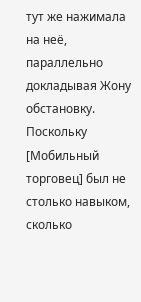тут же нажимала на неё, параллельно докладывая Жону обстановку. Поскольку [Мобильный торговец] был не столько навыком, сколько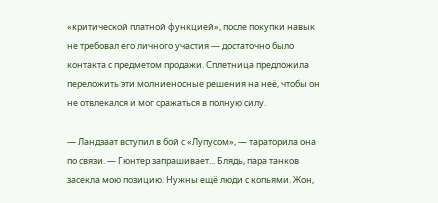«критической платной функцией», после покупки навык не требовал его личного участия — достаточно было контакта с предметом продажи. Сплетница предложила переложить эти молниеносные решения на неё, чтобы он не отвлекался и мог сражаться в полную силу.

— Ландзаат вступил в бой с «Лупусом», — тараторила она по связи. — Гюнтер запрашивает... Блядь, пара танков засекла мою позицию. Нужны ещё люди с копьями. Жон,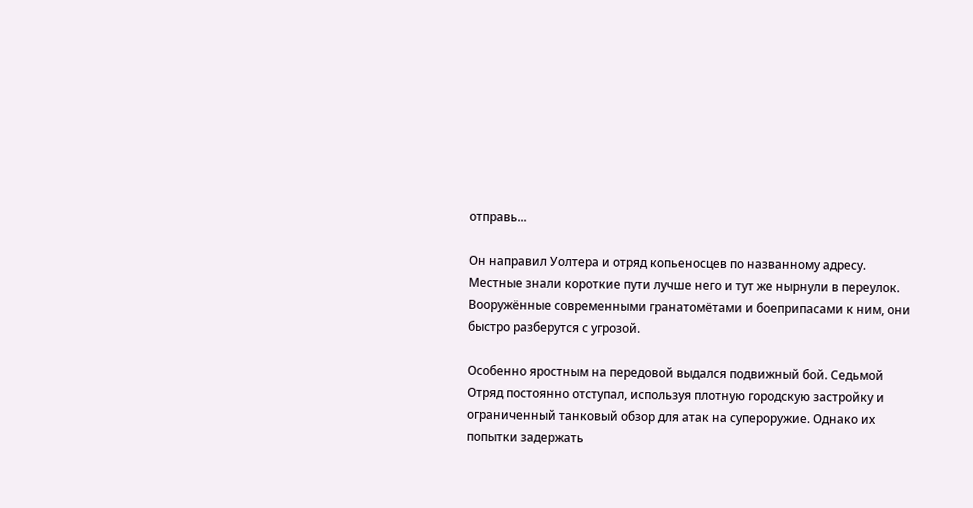отправь...

Он направил Уолтера и отряд копьеносцев по названному адресу. Местные знали короткие пути лучше него и тут же нырнули в переулок. Вооружённые современными гранатомётами и боеприпасами к ним, они быстро разберутся с угрозой.

Особенно яростным на передовой выдался подвижный бой. Седьмой Отряд постоянно отступал, используя плотную городскую застройку и ограниченный танковый обзор для атак на супероружие. Однако их попытки задержать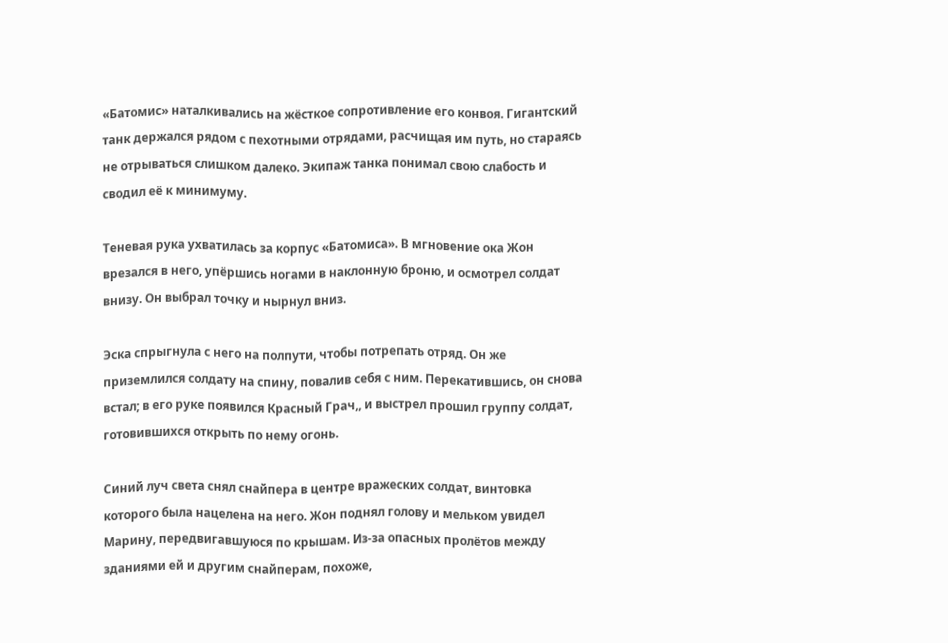«Батомис» наталкивались на жёсткое сопротивление его конвоя. Гигантский танк держался рядом с пехотными отрядами, расчищая им путь, но стараясь не отрываться слишком далеко. Экипаж танка понимал свою слабость и сводил её к минимуму.

Теневая рука ухватилась за корпус «Батомиса». В мгновение ока Жон врезался в него, упёршись ногами в наклонную броню, и осмотрел солдат внизу. Он выбрал точку и нырнул вниз.

Эска спрыгнула с него на полпути, чтобы потрепать отряд. Он же приземлился солдату на спину, повалив себя с ним. Перекатившись, он снова встал; в его руке появился Красный Грач,, и выстрел прошил группу солдат, готовившихся открыть по нему огонь.

Синий луч света снял снайпера в центре вражеских солдат, винтовка которого была нацелена на него. Жон поднял голову и мельком увидел Марину, передвигавшуюся по крышам. Из-за опасных пролётов между зданиями ей и другим снайперам, похоже,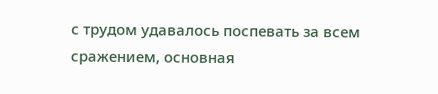с трудом удавалось поспевать за всем сражением, основная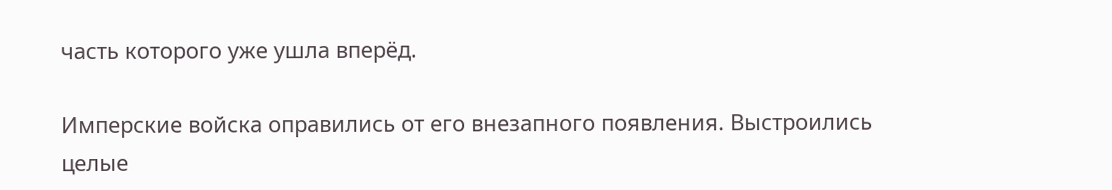часть которого уже ушла вперёд.

Имперские войска оправились от его внезапного появления. Выстроились целые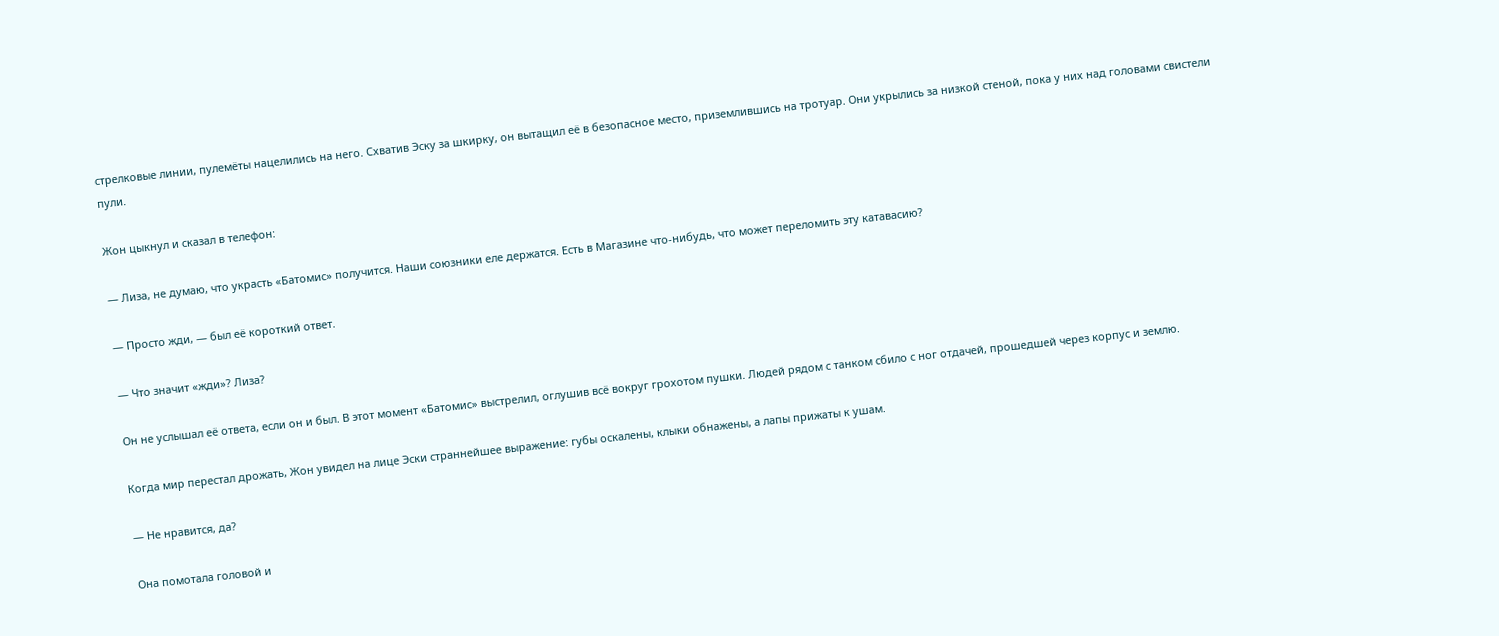стрелковые линии, пулемёты нацелились на него. Схватив Эску за шкирку, он вытащил её в безопасное место, приземлившись на тротуар. Они укрылись за низкой стеной, пока у них над головами свистели пули.

Жон цыкнул и сказал в телефон:

— Лиза, не думаю, что украсть «Батомис» получится. Наши союзники еле держатся. Есть в Магазине что-нибудь, что может переломить эту катавасию?

— Просто жди, — был её короткий ответ.

— Что значит «жди»? Лиза?

Он не услышал её ответа, если он и был. В этот момент «Батомис» выстрелил, оглушив всё вокруг грохотом пушки. Людей рядом с танком сбило с ног отдачей, прошедшей через корпус и землю.

Когда мир перестал дрожать, Жон увидел на лице Эски страннейшее выражение: губы оскалены, клыки обнажены, а лапы прижаты к ушам.

— Не нравится, да?

Она помотала головой и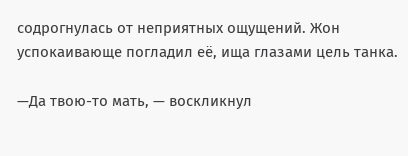содрогнулась от неприятных ощущений. Жон успокаивающе погладил её, ища глазами цель танка.

—Да твою-то мать, — воскликнул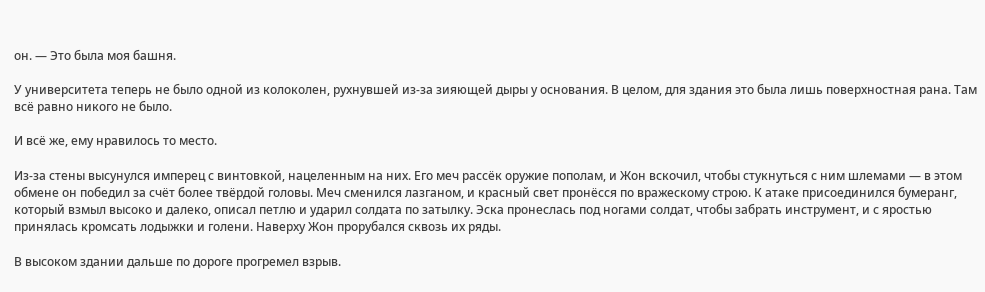он. — Это была моя башня.

У университета теперь не было одной из колоколен, рухнувшей из-за зияющей дыры у основания. В целом, для здания это была лишь поверхностная рана. Там всё равно никого не было.

И всё же, ему нравилось то место.

Из-за стены высунулся имперец с винтовкой, нацеленным на них. Его меч рассёк оружие пополам, и Жон вскочил, чтобы стукнуться с ним шлемами — в этом обмене он победил за счёт более твёрдой головы. Меч сменился лазганом, и красный свет пронёсся по вражескому строю. К атаке присоединился бумеранг, который взмыл высоко и далеко, описал петлю и ударил солдата по затылку. Эска пронеслась под ногами солдат, чтобы забрать инструмент, и с яростью принялась кромсать лодыжки и голени. Наверху Жон прорубался сквозь их ряды.

В высоком здании дальше по дороге прогремел взрыв.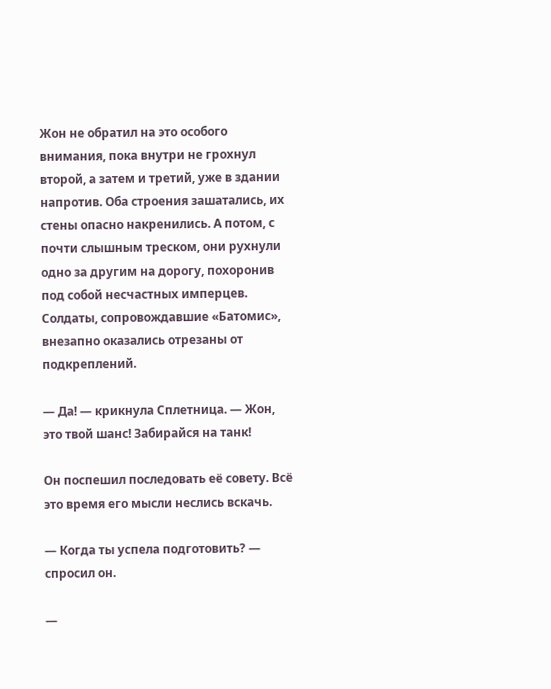Жон не обратил на это особого внимания, пока внутри не грохнул второй, а затем и третий, уже в здании напротив. Оба строения зашатались, их стены опасно накренились. А потом, с почти слышным треском, они рухнули одно за другим на дорогу, похоронив под собой несчастных имперцев. Солдаты, сопровождавшие «Батомис», внезапно оказались отрезаны от подкреплений.

— Да! — крикнула Сплетница. — Жон, это твой шанс! Забирайся на танк!

Он поспешил последовать её совету. Всё это время его мысли неслись вскачь.

— Когда ты успела подготовить? — спросил он.

—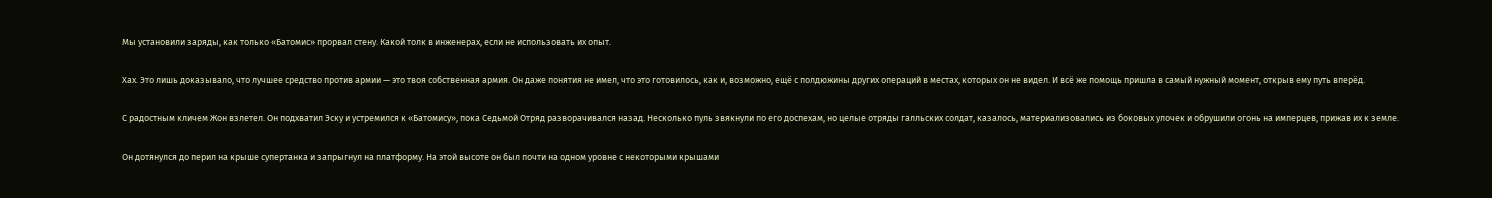Мы установили заряды, как только «Батомис» прорвал стену. Какой толк в инженерах, если не использовать их опыт.

Хах. Это лишь доказывало, что лучшее средство против армии — это твоя собственная армия. Он даже понятия не имел, что это готовилось, как и, возможно, ещё с полдюжины других операций в местах, которых он не видел. И всё же помощь пришла в самый нужный момент, открыв ему путь вперёд.

С радостным кличем Жон взлетел. Он подхватил Эску и устремился к «Батомису», пока Седьмой Отряд разворачивался назад. Несколько пуль звякнули по его доспехам, но целые отряды галльских солдат, казалось, материализовались из боковых улочек и обрушили огонь на имперцев, прижав их к земле.

Он дотянулся до перил на крыше супертанка и запрыгнул на платформу. На этой высоте он был почти на одном уровне с некоторыми крышами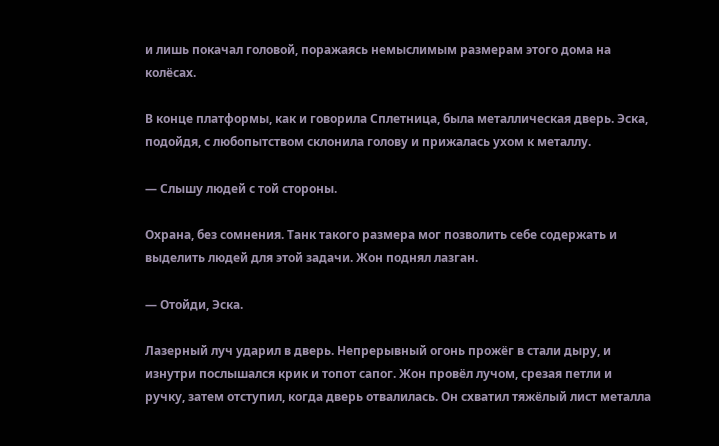и лишь покачал головой, поражаясь немыслимым размерам этого дома на колёсах.

В конце платформы, как и говорила Сплетница, была металлическая дверь. Эска, подойдя, с любопытством склонила голову и прижалась ухом к металлу.

— Слышу людей с той стороны.

Охрана, без сомнения. Танк такого размера мог позволить себе содержать и выделить людей для этой задачи. Жон поднял лазган.

— Отойди, Эска.

Лазерный луч ударил в дверь. Непрерывный огонь прожёг в стали дыру, и изнутри послышался крик и топот сапог. Жон провёл лучом, срезая петли и ручку, затем отступил, когда дверь отвалилась. Он схватил тяжёлый лист металла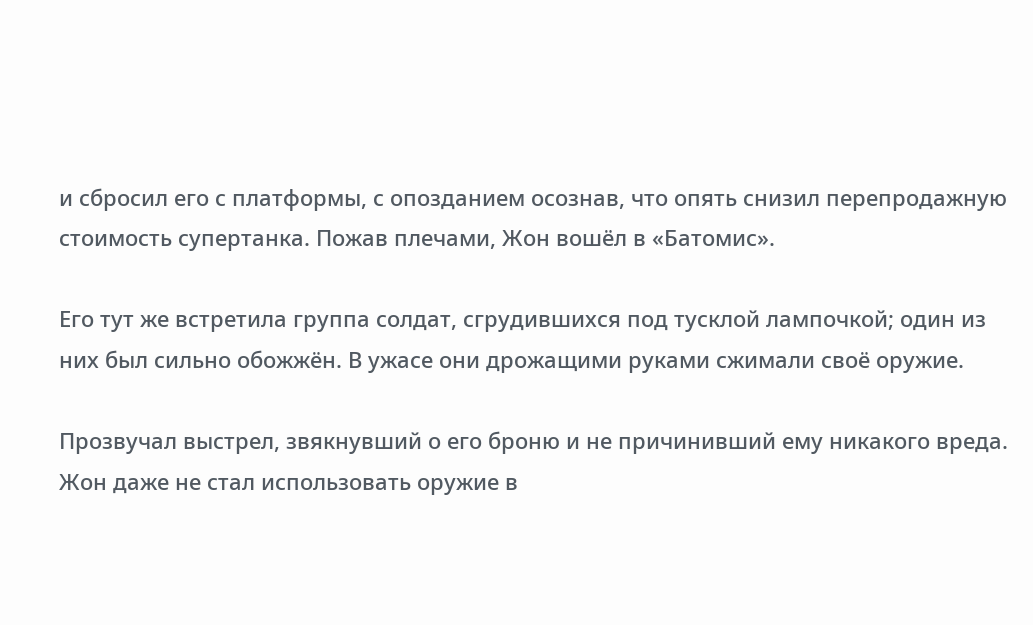и сбросил его с платформы, с опозданием осознав, что опять снизил перепродажную стоимость супертанка. Пожав плечами, Жон вошёл в «Батомис».

Его тут же встретила группа солдат, сгрудившихся под тусклой лампочкой; один из них был сильно обожжён. В ужасе они дрожащими руками сжимали своё оружие.

Прозвучал выстрел, звякнувший о его броню и не причинивший ему никакого вреда. Жон даже не стал использовать оружие в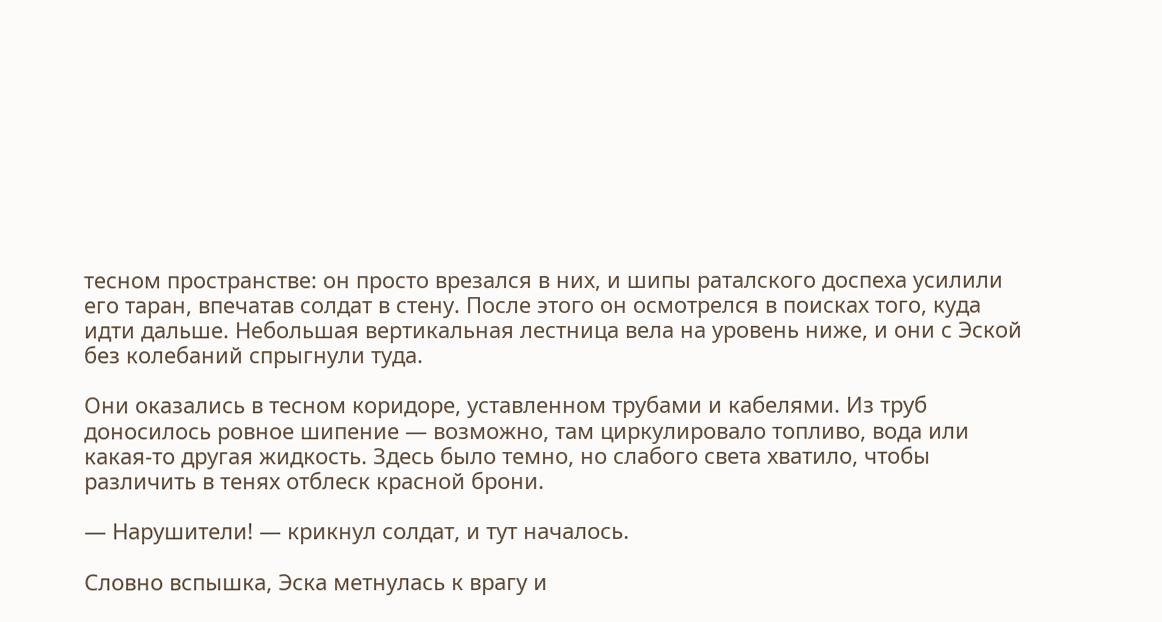тесном пространстве: он просто врезался в них, и шипы раталского доспеха усилили его таран, впечатав солдат в стену. После этого он осмотрелся в поисках того, куда идти дальше. Небольшая вертикальная лестница вела на уровень ниже, и они с Эской без колебаний спрыгнули туда.

Они оказались в тесном коридоре, уставленном трубами и кабелями. Из труб доносилось ровное шипение — возможно, там циркулировало топливо, вода или какая-то другая жидкость. Здесь было темно, но слабого света хватило, чтобы различить в тенях отблеск красной брони.

— Нарушители! — крикнул солдат, и тут началось.

Словно вспышка, Эска метнулась к врагу и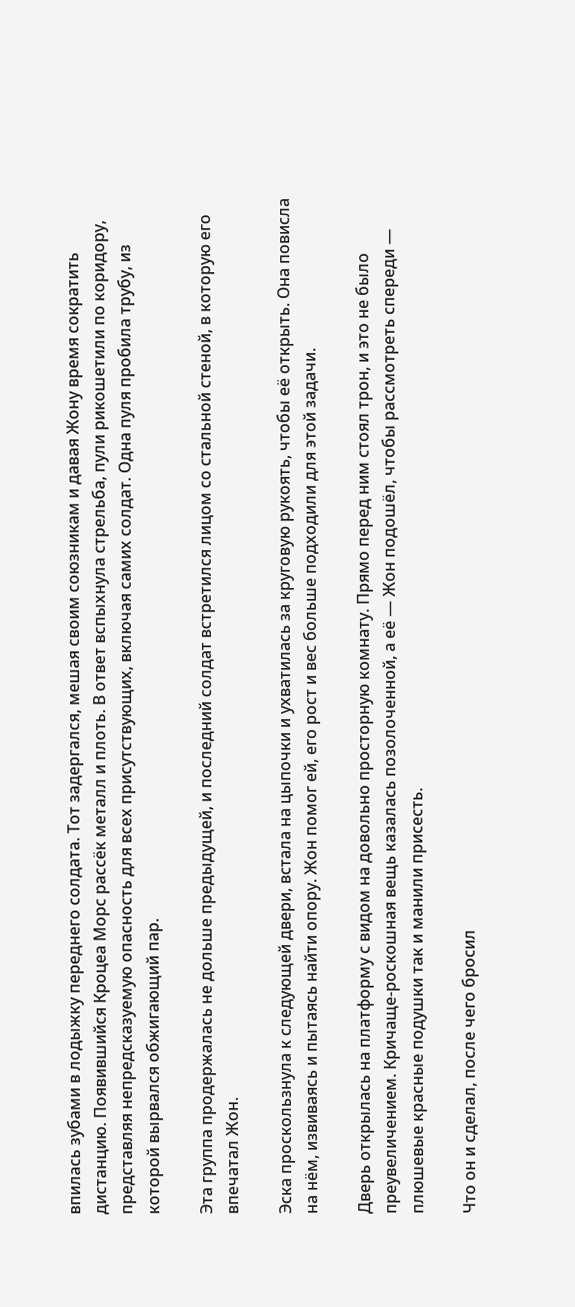впилась зубами в лодыжку переднего солдата. Тот задергался, мешая своим союзникам и давая Жону время сократить дистанцию. Появившийся Кроцеа Морс рассёк металл и плоть. В ответ вспыхнула стрельба, пули рикошетили по коридору, представляя непредсказуемую опасность для всех присутствующих, включая самих солдат. Одна пуля пробила трубу, из которой вырвался обжигающий пар.

Эта группа продержалась не дольше предыдущей, и последний солдат встретился лицом со стальной стеной, в которую его впечатал Жон.

Эска проскользнула к следующей двери, встала на цыпочки и ухватилась за круговую рукоять, чтобы её открыть. Она повисла на нём, извиваясь и пытаясь найти опору. Жон помог ей, его рост и вес больше подходили для этой задачи.

Дверь открылась на платформу с видом на довольно просторную комнату. Прямо перед ним стоял трон, и это не было преувеличением. Кричаще-роскошная вещь казалась позолоченной, а её — Жон подошёл, чтобы рассмотреть спереди — плюшевые красные подушки так и манили присесть.

Что он и сделал, после чего бросил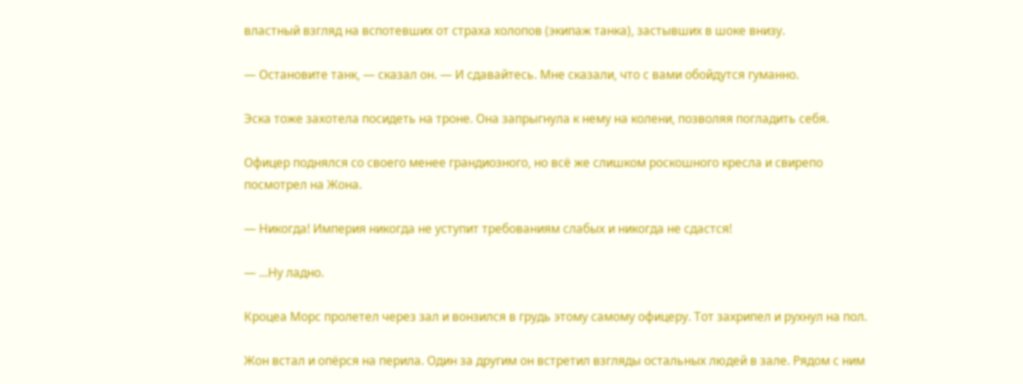властный взгляд на вспотевших от страха холопов (экипаж танка), застывших в шоке внизу.

— Остановите танк, — сказал он. — И сдавайтесь. Мне сказали, что с вами обойдутся гуманно.

Эска тоже захотела посидеть на троне. Она запрыгнула к нему на колени, позволяя погладить себя.

Офицер поднялся со своего менее грандиозного, но всё же слишком роскошного кресла и свирепо посмотрел на Жона.

— Никогда! Империя никогда не уступит требованиям слабых и никогда не сдастся!

— ...Ну ладно.

Кроцеа Морс пролетел через зал и вонзился в грудь этому самому офицеру. Тот захрипел и рухнул на пол.

Жон встал и опёрся на перила. Один за другим он встретил взгляды остальных людей в зале. Рядом с ним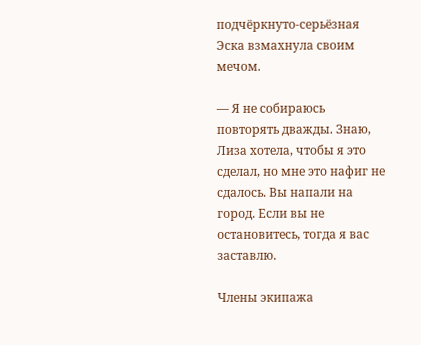подчёркнуто-серьёзная Эска взмахнула своим мечом.

— Я не собираюсь повторять дважды. Знаю, Лиза хотела, чтобы я это сделал, но мне это нафиг не сдалось. Вы напали на город. Если вы не остановитесь, тогда я вас заставлю.

Члены экипажа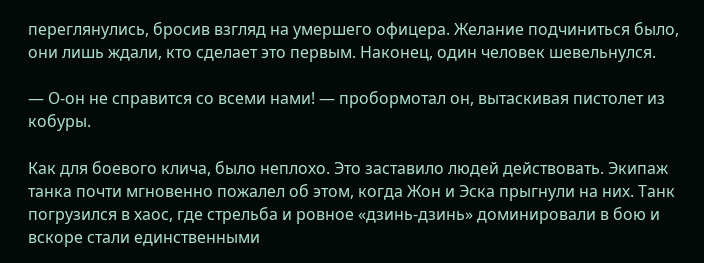переглянулись, бросив взгляд на умершего офицера. Желание подчиниться было, они лишь ждали, кто сделает это первым. Наконец, один человек шевельнулся.

— О-он не справится со всеми нами! — пробормотал он, вытаскивая пистолет из кобуры.

Как для боевого клича, было неплохо. Это заставило людей действовать. Экипаж танка почти мгновенно пожалел об этом, когда Жон и Эска прыгнули на них. Танк погрузился в хаос, где стрельба и ровное «дзинь-дзинь» доминировали в бою и вскоре стали единственными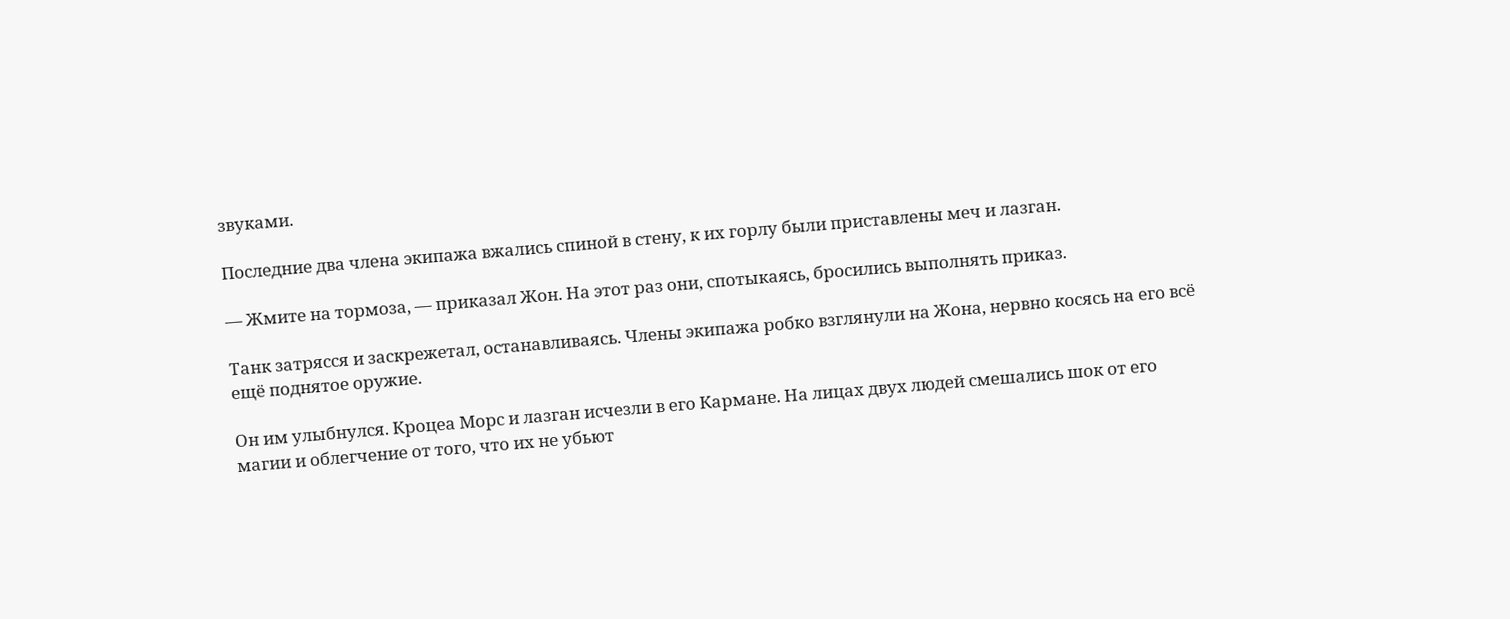звуками.

Последние два члена экипажа вжались спиной в стену, к их горлу были приставлены меч и лазган.

— Жмите на тормоза, — приказал Жон. На этот раз они, спотыкаясь, бросились выполнять приказ.

Танк затрясся и заскрежетал, останавливаясь. Члены экипажа робко взглянули на Жона, нервно косясь на его всё ещё поднятое оружие.

Он им улыбнулся. Кроцеа Морс и лазган исчезли в его Кармане. На лицах двух людей смешались шок от его магии и облегчение от того, что их не убьют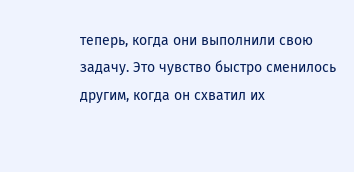теперь, когда они выполнили свою задачу. Это чувство быстро сменилось другим, когда он схватил их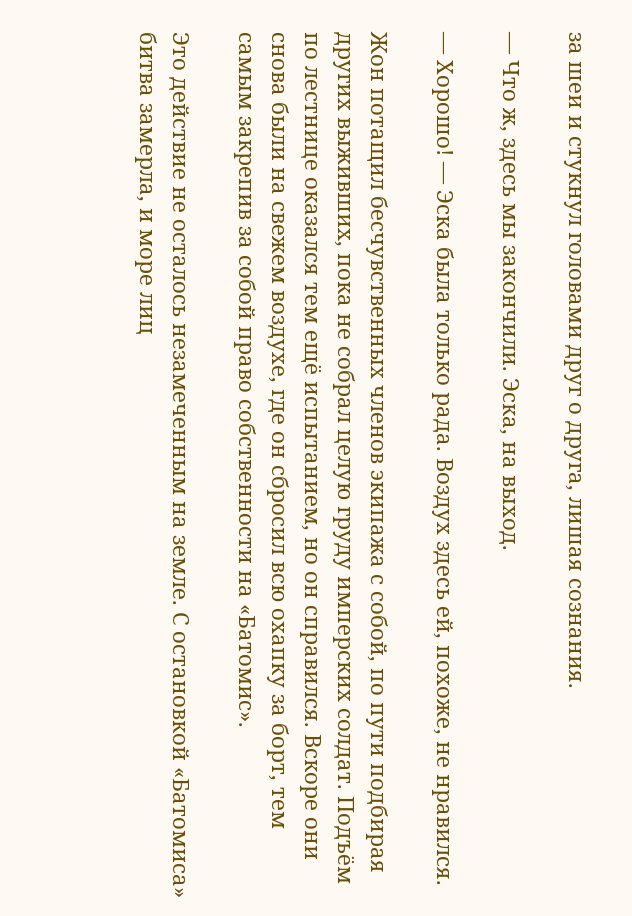за шеи и стукнул головами друг о друга, лишая сознания.

— Что ж, здесь мы закончили. Эска, на выход.

— Хорошо! — Эска была только рада. Воздух здесь ей, похоже, не нравился.

Жон потащил бесчувственных членов экипажа с собой, по пути подбирая других выживших, пока не собрал целую груду имперских солдат. Подъём по лестнице оказался тем ещё испытанием, но он справился. Вскоре они снова были на свежем воздухе, где он сбросил всю охапку за борт, тем самым закрепив за собой право собственности на «Батомис».

Это действие не осталось незамеченным на земле. С остановкой «Батомиса» битва замерла, и море лиц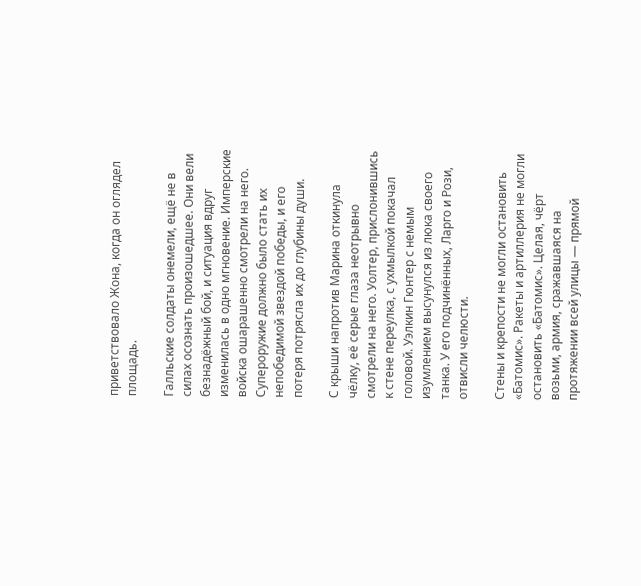приветствовало Жона, когда он оглядел площадь.

Галльские солдаты онемели, ещё не в силах осознать произошедшее. Они вели безнадёжный бой, и ситуация вдруг изменилась в одно мгновение. Имперские войска ошарашенно смотрели на него. Супероружие должно было стать их непобедимой звездой победы, и его потеря потрясла их до глубины души.

С крыши напротив Марина откинула чёлку, её серые глаза неотрывно смотрели на него. Уолтер, прислонившись к стене переулка, с ухмылкой покачал головой. Уэлкин Гюнтер с немым изумлением высунулся из люка своего танка. У его подчинённых, Ларго и Рози, отвисли челюсти.

Стены и крепости не могли остановить «Батомис». Ракеты и артиллерия не могли остановить «Батомис». Целая, чёрт возьми, армия, сражавшаяся на протяжении всей улицы — прямой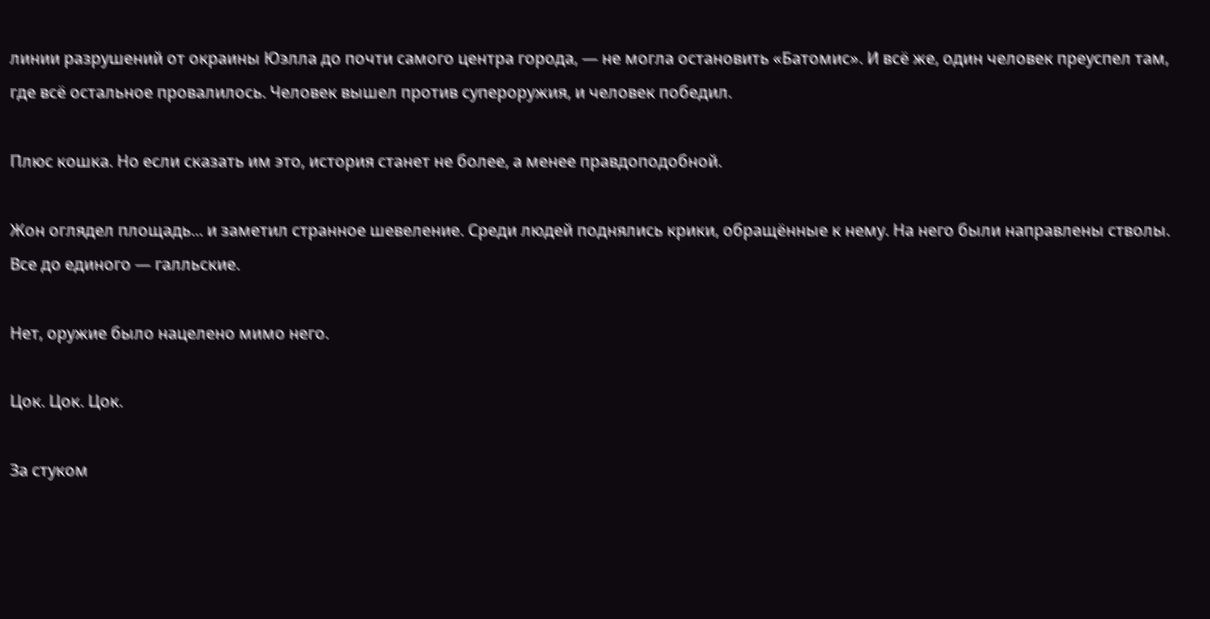линии разрушений от окраины Юэлла до почти самого центра города, — не могла остановить «Батомис». И всё же, один человек преуспел там, где всё остальное провалилось. Человек вышел против супероружия, и человек победил.

Плюс кошка. Но если сказать им это, история станет не более, а менее правдоподобной.

Жон оглядел площадь... и заметил странное шевеление. Среди людей поднялись крики, обращённые к нему. На него были направлены стволы. Все до единого — галльские.

Нет, оружие было нацелено мимо него.

Цок. Цок. Цок.

За стуком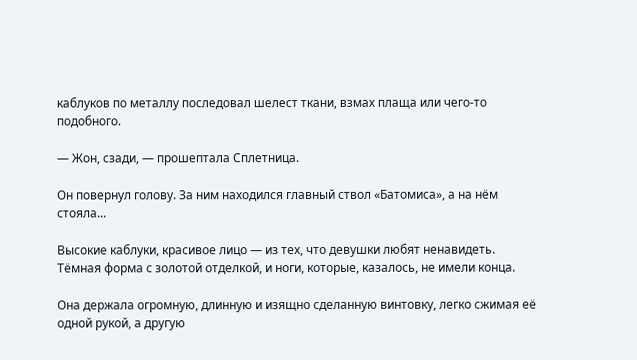каблуков по металлу последовал шелест ткани, взмах плаща или чего-то подобного.

— Жон, сзади, — прошептала Сплетница.

Он повернул голову. За ним находился главный ствол «Батомиса», а на нём стояла...

Высокие каблуки, красивое лицо — из тех, что девушки любят ненавидеть. Тёмная форма с золотой отделкой, и ноги, которые, казалось, не имели конца.

Она держала огромную, длинную и изящно сделанную винтовку, легко сжимая её одной рукой, а другую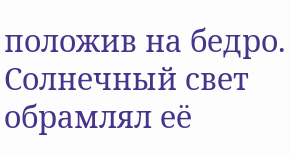положив на бедро. Солнечный свет обрамлял её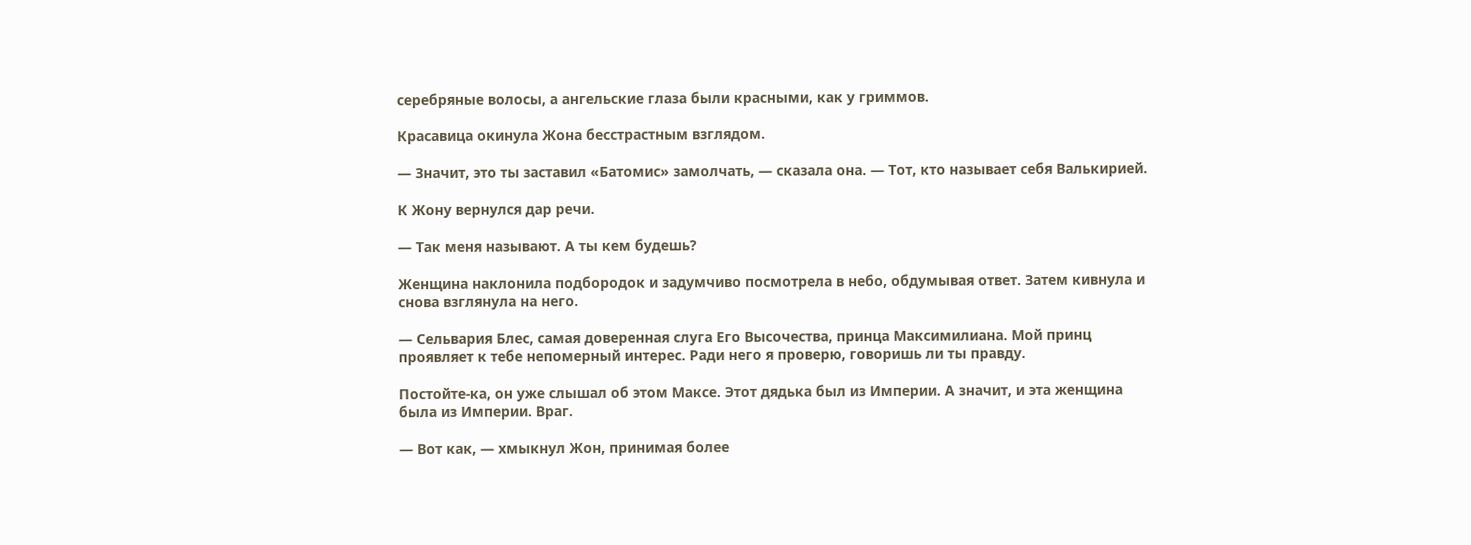серебряные волосы, а ангельские глаза были красными, как у гриммов.

Красавица окинула Жона бесстрастным взглядом.

— Значит, это ты заставил «Батомис» замолчать, — сказала она. — Тот, кто называет себя Валькирией.

К Жону вернулся дар речи.

— Так меня называют. А ты кем будешь?

Женщина наклонила подбородок и задумчиво посмотрела в небо, обдумывая ответ. Затем кивнула и снова взглянула на него.

— Сельвария Блес, самая доверенная слуга Его Высочества, принца Максимилиана. Мой принц проявляет к тебе непомерный интерес. Ради него я проверю, говоришь ли ты правду.

Постойте-ка, он уже слышал об этом Максе. Этот дядька был из Империи. А значит, и эта женщина была из Империи. Враг.

— Вот как, — хмыкнул Жон, принимая более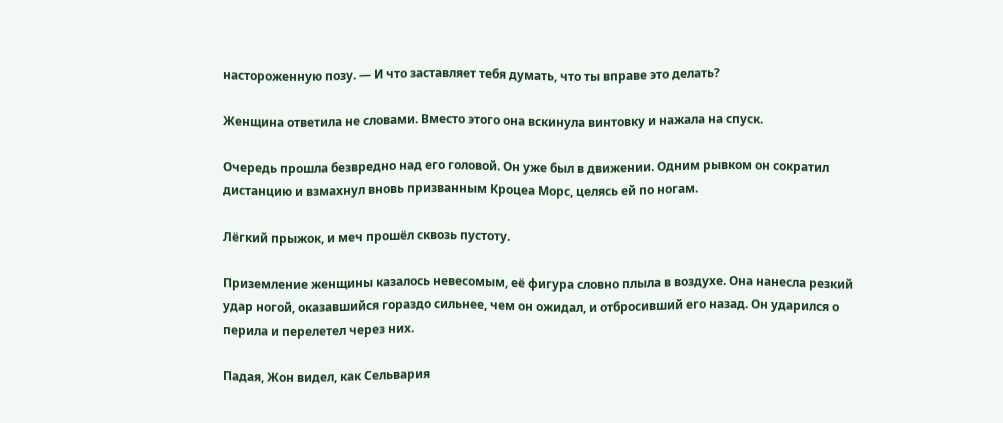настороженную позу. — И что заставляет тебя думать, что ты вправе это делать?

Женщина ответила не словами. Вместо этого она вскинула винтовку и нажала на спуск.

Очередь прошла безвредно над его головой. Он уже был в движении. Одним рывком он сократил дистанцию и взмахнул вновь призванным Кроцеа Морс, целясь ей по ногам.

Лёгкий прыжок, и меч прошёл сквозь пустоту.

Приземление женщины казалось невесомым, её фигура словно плыла в воздухе. Она нанесла резкий удар ногой, оказавшийся гораздо сильнее, чем он ожидал, и отбросивший его назад. Он ударился о перила и перелетел через них.

Падая, Жон видел, как Сельвария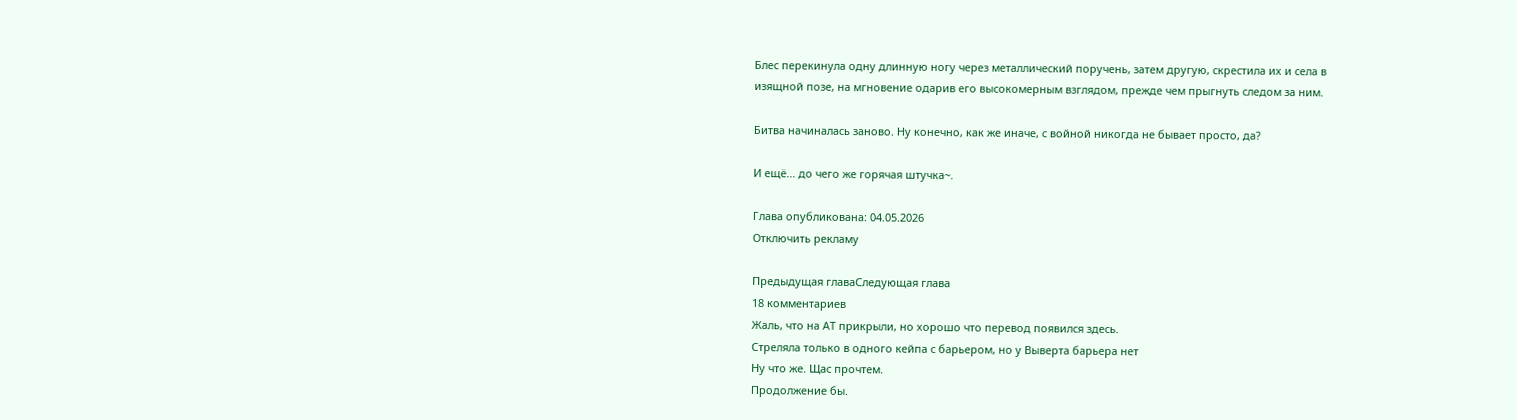Блес перекинула одну длинную ногу через металлический поручень, затем другую, скрестила их и села в изящной позе, на мгновение одарив его высокомерным взглядом, прежде чем прыгнуть следом за ним.

Битва начиналась заново. Ну конечно, как же иначе, с войной никогда не бывает просто, да?

И ещё... до чего же горячая штучка~.

Глава опубликована: 04.05.2026
Отключить рекламу

Предыдущая главаСледующая глава
18 комментариев
Жаль, что на АТ прикрыли, но хорошо что перевод появился здесь.
Стреляла только в одного кейпа с барьером, но у Выверта барьера нет
Ну что же. Щас прочтем.
Продолжение бы.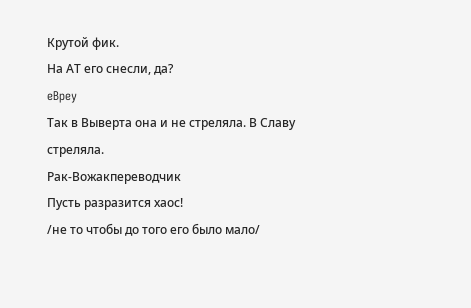Крутой фик.
На АТ его снесли, да?
eBpey
Так в Выверта она и не стреляла. В Славу стреляла.
Рак-Вожакпереводчик
Пусть разразится хаос!
/не то чтобы до того его было мало/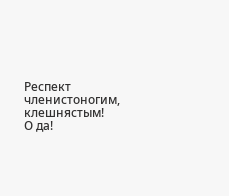Респект членистоногим, клешнястым!
О да!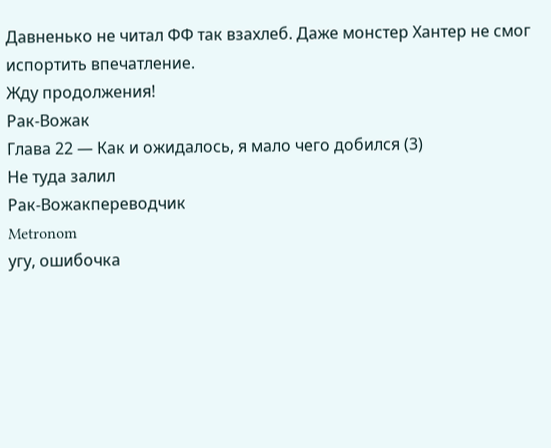Давненько не читал ФФ так взахлеб. Даже монстер Хантер не смог испортить впечатление.
Жду продолжения!
Рак-Вожак
Глава 22 — Как и ожидалось, я мало чего добился (3)
Не туда залил
Рак-Вожакпереводчик
Metronom
угу, ошибочка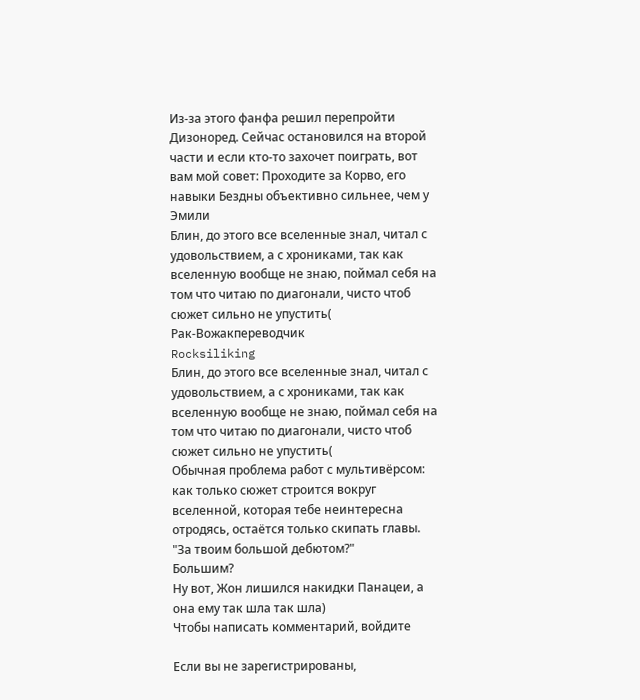Из-за этого фанфа решил перепройти Дизоноред. Сейчас остановился на второй части и если кто-то захочет поиграть, вот вам мой совет: Проходите за Корво, его навыки Бездны объективно сильнее, чем у Эмили
Блин, до этого все вселенные знал, читал с удовольствием, а с хрониками, так как вселенную вообще не знаю, поймал себя на том что читаю по диагонали, чисто чтоб сюжет сильно не упустить(
Рак-Вожакпереводчик
Rocksiliking
Блин, до этого все вселенные знал, читал с удовольствием, а с хрониками, так как вселенную вообще не знаю, поймал себя на том что читаю по диагонали, чисто чтоб сюжет сильно не упустить(
Обычная проблема работ с мультивёрсом: как только сюжет строится вокруг вселенной, которая тебе неинтересна отродясь, остаётся только скипать главы.
"За твоим большой дебютом?"
Большим?
Ну вот, Жон лишился накидки Панацеи, а она ему так шла так шла)
Чтобы написать комментарий, войдите

Если вы не зарегистрированы,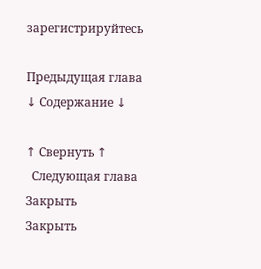зарегистрируйтесь

Предыдущая глава
↓ Содержание ↓

↑ Свернуть ↑
  Следующая глава
Закрыть
Закрыть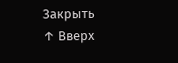Закрыть
↑ Вверх